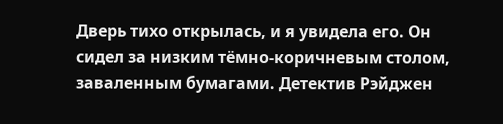Дверь тихо открылась, и я увидела его. Он сидел за низким тёмно-коричневым столом, заваленным бумагами. Детектив Рэйджен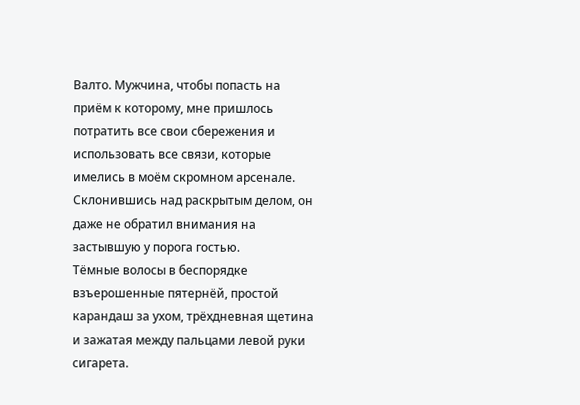Валто. Мужчина, чтобы попасть на приём к которому, мне пришлось потратить все свои сбережения и использовать все связи, которые имелись в моём скромном арсенале.
Склонившись над раскрытым делом, он даже не обратил внимания на застывшую у порога гостью.
Тёмные волосы в беспорядке взъерошенные пятернёй, простой карандаш за ухом, трёхдневная щетина и зажатая между пальцами левой руки сигарета.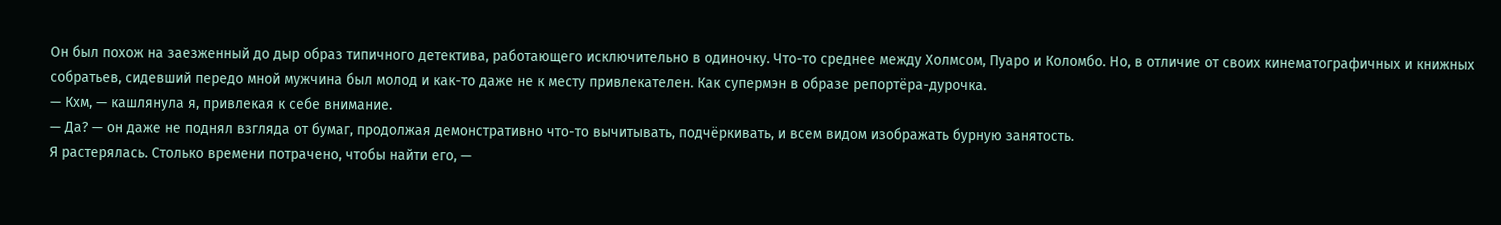Он был похож на заезженный до дыр образ типичного детектива, работающего исключительно в одиночку. Что-то среднее между Холмсом, Пуаро и Коломбо. Но, в отличие от своих кинематографичных и книжных собратьев, сидевший передо мной мужчина был молод и как-то даже не к месту привлекателен. Как супермэн в образе репортёра-дурочка.
— Кхм, — кашлянула я, привлекая к себе внимание.
— Да? — он даже не поднял взгляда от бумаг, продолжая демонстративно что-то вычитывать, подчёркивать, и всем видом изображать бурную занятость.
Я растерялась. Столько времени потрачено, чтобы найти его, —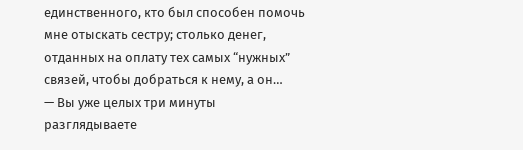единственного, кто был способен помочь мне отыскать сестру; столько денег, отданных на оплату тех самых “нужных” связей, чтобы добраться к нему, а он…
— Вы уже целых три минуты разглядываете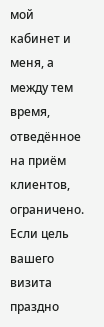мой кабинет и меня, а между тем время, отведённое на приём клиентов, ограничено. Если цель вашего визита праздно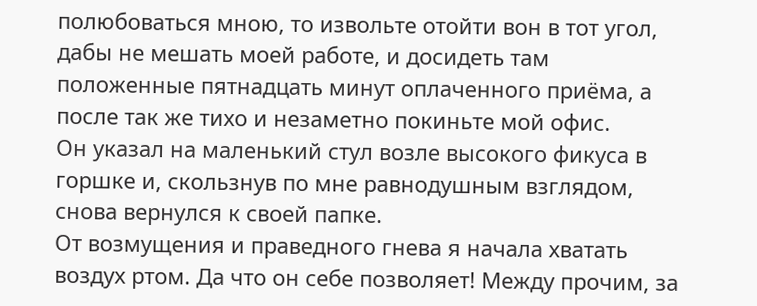полюбоваться мною, то извольте отойти вон в тот угол, дабы не мешать моей работе, и досидеть там положенные пятнадцать минут оплаченного приёма, а после так же тихо и незаметно покиньте мой офис.
Он указал на маленький стул возле высокого фикуса в горшке и, скользнув по мне равнодушным взглядом, снова вернулся к своей папке.
От возмущения и праведного гнева я начала хватать воздух ртом. Да что он себе позволяет! Между прочим, за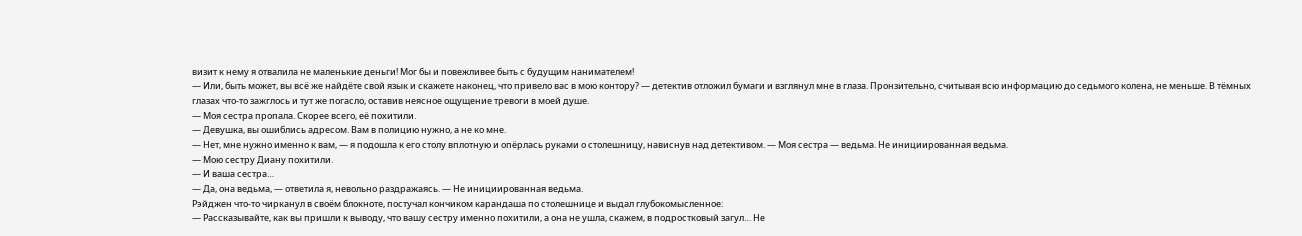визит к нему я отвалила не маленькие деньги! Мог бы и повежливее быть с будущим нанимателем!
— Или, быть может, вы всё же найдёте свой язык и скажете наконец, что привело вас в мою контору? — детектив отложил бумаги и взглянул мне в глаза. Пронзительно, считывая всю информацию до седьмого колена, не меньше. В тёмных глазах что-то зажглось и тут же погасло, оставив неясное ощущение тревоги в моей душе.
— Моя сестра пропала. Скорее всего, её похитили.
— Девушка, вы ошиблись адресом. Вам в полицию нужно, а не ко мне.
— Нет, мне нужно именно к вам, — я подошла к его столу вплотную и опёрлась руками о столешницу, нависнув над детективом. — Моя сестра — ведьма. Не инициированная ведьма.
— Мою сестру Диану похитили.
— И ваша сестра…
— Да, она ведьма, — ответила я, невольно раздражаясь. — Не инициированная ведьма.
Рэйджен что-то чирканул в своём блокноте, постучал кончиком карандаша по столешнице и выдал глубокомысленное:
— Рассказывайте, как вы пришли к выводу, что вашу сестру именно похитили, а она не ушла, скажем, в подростковый загул… Не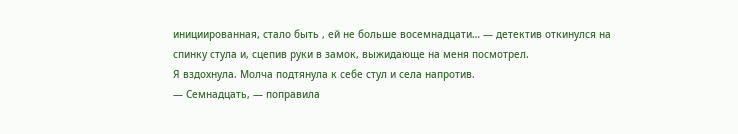инициированная, стало быть , ей не больше восемнадцати… — детектив откинулся на спинку стула и, сцепив руки в замок, выжидающе на меня посмотрел.
Я вздохнула. Молча подтянула к себе стул и села напротив.
— Семнадцать, — поправила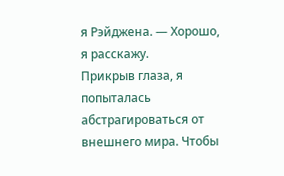я Рэйджена. — Хорошо, я расскажу.
Прикрыв глаза, я попыталась абстрагироваться от внешнего мира. Чтобы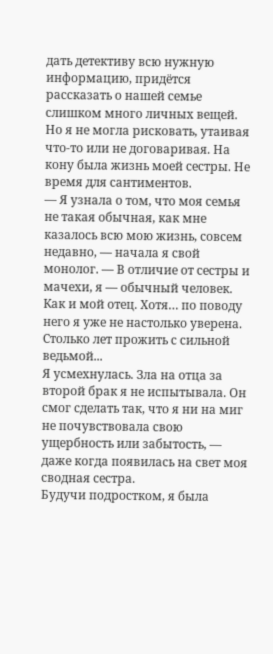дать детективу всю нужную информацию, придётся рассказать о нашей семье слишком много личных вещей. Но я не могла рисковать, утаивая что-то или не договаривая. На кону была жизнь моей сестры. Не время для сантиментов.
— Я узнала о том, что моя семья не такая обычная, как мне казалось всю мою жизнь, совсем недавно, — начала я свой монолог. — В отличие от сестры и мачехи, я — обычный человек. Как и мой отец. Хотя… по поводу него я уже не настолько уверена. Столько лет прожить с сильной ведьмой...
Я усмехнулась. Зла на отца за второй брак я не испытывала. Он смог сделать так, что я ни на миг не почувствовала свою ущербность или забытость, — даже когда появилась на свет моя сводная сестра.
Будучи подростком, я была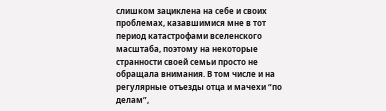слишком зациклена на себе и своих проблемах, казавшимися мне в тот период катастрофами вселенского масштаба, поэтому на некоторые странности своей семьи просто не обращала внимания. В том числе и на регулярные отъезды отца и мачехи “по делам”,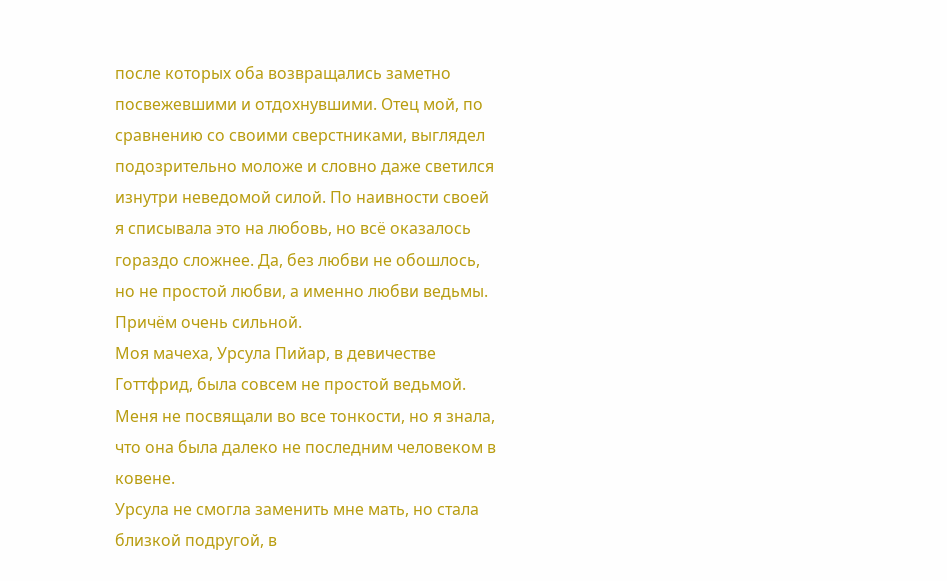после которых оба возвращались заметно посвежевшими и отдохнувшими. Отец мой, по сравнению со своими сверстниками, выглядел подозрительно моложе и словно даже светился изнутри неведомой силой. По наивности своей я списывала это на любовь, но всё оказалось гораздо сложнее. Да, без любви не обошлось, но не простой любви, а именно любви ведьмы. Причём очень сильной.
Моя мачеха, Урсула Пийар, в девичестве Готтфрид, была совсем не простой ведьмой. Меня не посвящали во все тонкости, но я знала, что она была далеко не последним человеком в ковене.
Урсула не смогла заменить мне мать, но стала близкой подругой, в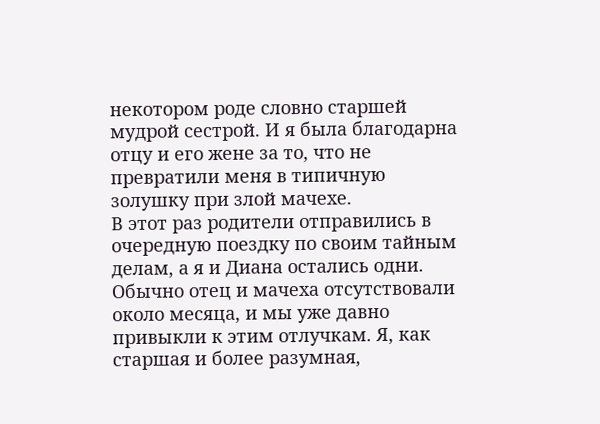некотором роде словно старшей мудрой сестрой. И я была благодарна отцу и его жене за то, что не превратили меня в типичную золушку при злой мачехе.
В этот раз родители отправились в очередную поездку по своим тайным делам, а я и Диана остались одни. Обычно отец и мачеха отсутствовали около месяца, и мы уже давно привыкли к этим отлучкам. Я, как старшая и более разумная,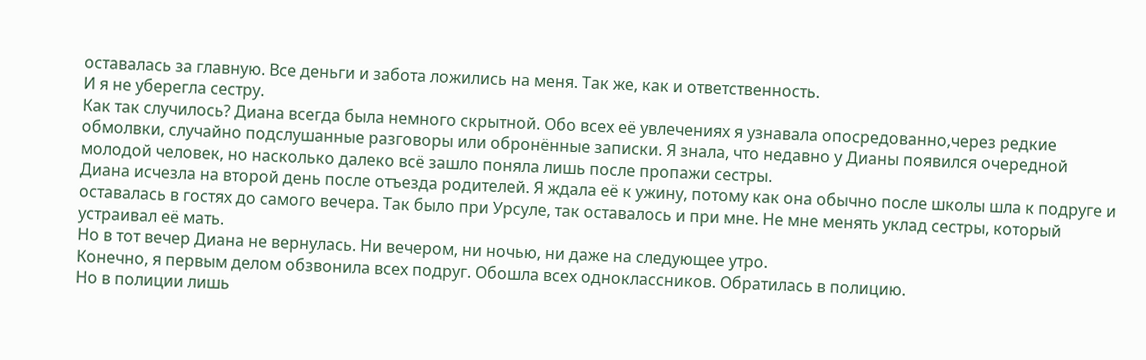оставалась за главную. Все деньги и забота ложились на меня. Так же, как и ответственность.
И я не уберегла сестру.
Как так случилось? Диана всегда была немного скрытной. Обо всех её увлечениях я узнавала опосредованно,через редкие обмолвки, случайно подслушанные разговоры или обронённые записки. Я знала, что недавно у Дианы появился очередной молодой человек, но насколько далеко всё зашло поняла лишь после пропажи сестры.
Диана исчезла на второй день после отъезда родителей. Я ждала её к ужину, потому как она обычно после школы шла к подруге и оставалась в гостях до самого вечера. Так было при Урсуле, так оставалось и при мне. Не мне менять уклад сестры, который устраивал её мать.
Но в тот вечер Диана не вернулась. Ни вечером, ни ночью, ни даже на следующее утро.
Конечно, я первым делом обзвонила всех подруг. Обошла всех одноклассников. Обратилась в полицию.
Но в полиции лишь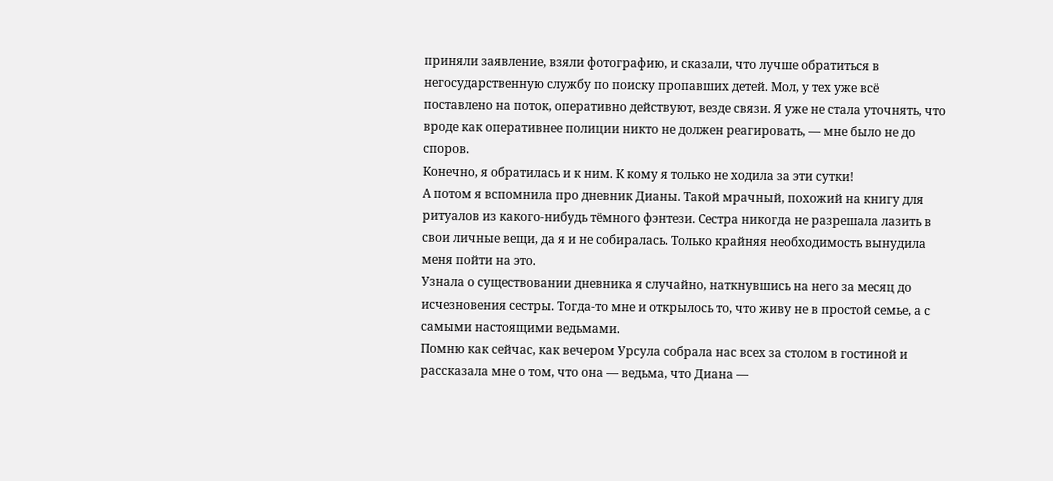приняли заявление, взяли фотографию, и сказали, что лучше обратиться в негосударственную службу по поиску пропавших детей. Мол, у тех уже всё поставлено на поток, оперативно действуют, везде связи. Я уже не стала уточнять, что вроде как оперативнее полиции никто не должен реагировать, — мне было не до споров.
Конечно, я обратилась и к ним. К кому я только не ходила за эти сутки!
А потом я вспомнила про дневник Дианы. Такой мрачный, похожий на книгу для ритуалов из какого-нибудь тёмного фэнтези. Сестра никогда не разрешала лазить в свои личные вещи, да я и не собиралась. Только крайняя необходимость вынудила меня пойти на это.
Узнала о существовании дневника я случайно, наткнувшись на него за месяц до исчезновения сестры. Тогда-то мне и открылось то, что живу не в простой семье, а с самыми настоящими ведьмами.
Помню как сейчас, как вечером Урсула собрала нас всех за столом в гостиной и рассказала мне о том, что она — ведьма, что Диана —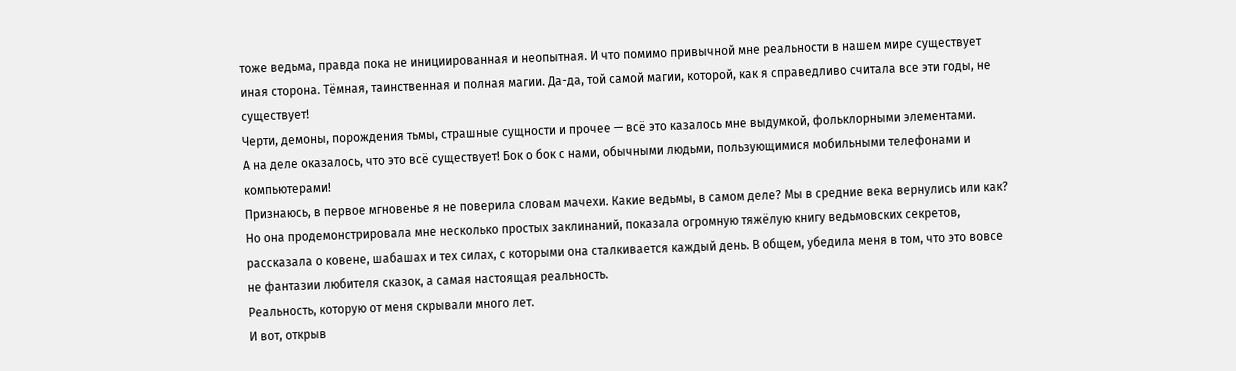тоже ведьма, правда пока не инициированная и неопытная. И что помимо привычной мне реальности в нашем мире существует иная сторона. Тёмная, таинственная и полная магии. Да-да, той самой магии, которой, как я справедливо считала все эти годы, не существует!
Черти, демоны, порождения тьмы, страшные сущности и прочее — всё это казалось мне выдумкой, фольклорными элементами.
А на деле оказалось, что это всё существует! Бок о бок с нами, обычными людьми, пользующимися мобильными телефонами и компьютерами!
Признаюсь, в первое мгновенье я не поверила словам мачехи. Какие ведьмы, в самом деле? Мы в средние века вернулись или как?
Но она продемонстрировала мне несколько простых заклинаний, показала огромную тяжёлую книгу ведьмовских секретов, рассказала о ковене, шабашах и тех силах, с которыми она сталкивается каждый день. В общем, убедила меня в том, что это вовсе не фантазии любителя сказок, а самая настоящая реальность.
Реальность, которую от меня скрывали много лет.
И вот, открыв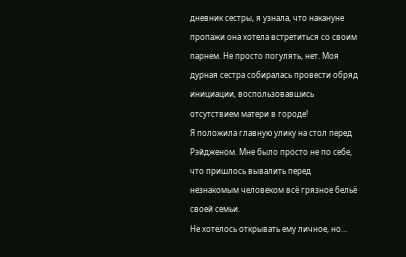дневник сестры, я узнала, что накануне пропажи она хотела встретиться со своим парнем. Не просто погулять, нет. Моя дурная сестра собиралась провести обряд инициации, воспользовавшись отсутствием матери в городе!
Я положила главную улику на стол перед Рэйдженом. Мне было просто не по себе, что пришлось вывалить перед незнакомым человеком всё грязное бельё своей семьи.
Не хотелось открывать ему личное, но…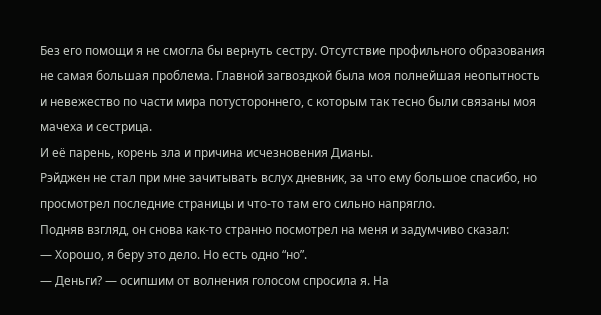Без его помощи я не смогла бы вернуть сестру. Отсутствие профильного образования не самая большая проблема. Главной загвоздкой была моя полнейшая неопытность и невежество по части мира потустороннего, с которым так тесно были связаны моя мачеха и сестрица.
И её парень, корень зла и причина исчезновения Дианы.
Рэйджен не стал при мне зачитывать вслух дневник, за что ему большое спасибо, но просмотрел последние страницы и что-то там его сильно напрягло.
Подняв взгляд, он снова как-то странно посмотрел на меня и задумчиво сказал:
— Хорошо, я беру это дело. Но есть одно “но”.
— Деньги? — осипшим от волнения голосом спросила я. На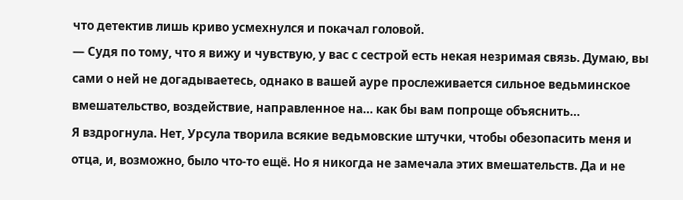что детектив лишь криво усмехнулся и покачал головой.
— Судя по тому, что я вижу и чувствую, у вас с сестрой есть некая незримая связь. Думаю, вы сами о ней не догадываетесь, однако в вашей ауре прослеживается сильное ведьминское вмешательство, воздействие, направленное на… как бы вам попроще объяснить…
Я вздрогнула. Нет, Урсула творила всякие ведьмовские штучки, чтобы обезопасить меня и отца, и, возможно, было что-то ещё. Но я никогда не замечала этих вмешательств. Да и не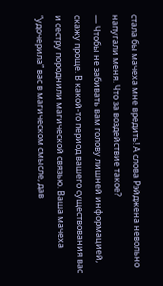стала бы мачеха мне вредить! А слова Рэйджена невольно напугали меня. Что за воздействие такое?
— Чтобы не забивать вам голову лишней информацией, скажу проще. В какой-то период вашего существования вас и сестру породнили магической связью. Ваша мачеха “удочерила” вас в магическом смысле, дав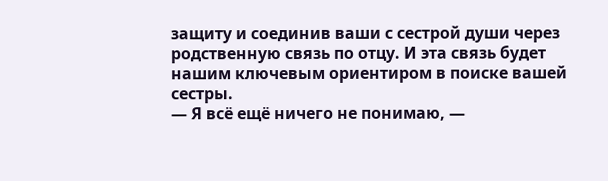защиту и соединив ваши с сестрой души через родственную связь по отцу. И эта связь будет нашим ключевым ориентиром в поиске вашей сестры.
— Я всё ещё ничего не понимаю, —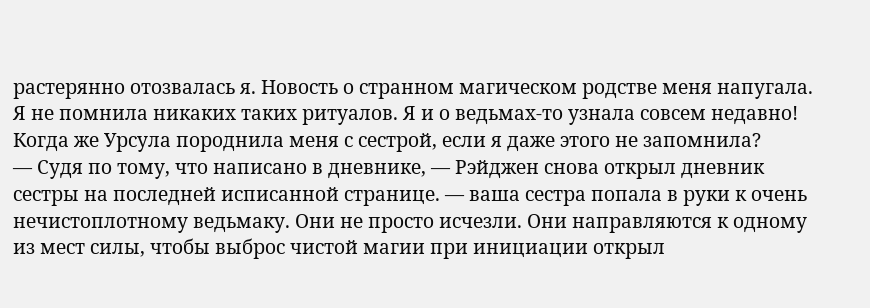растерянно отозвалась я. Новость о странном магическом родстве меня напугала. Я не помнила никаких таких ритуалов. Я и о ведьмах-то узнала совсем недавно! Когда же Урсула породнила меня с сестрой, если я даже этого не запомнила?
— Судя по тому, что написано в дневнике, — Рэйджен снова открыл дневник сестры на последней исписанной странице. — ваша сестра попала в руки к очень нечистоплотному ведьмаку. Они не просто исчезли. Они направляются к одному из мест силы, чтобы выброс чистой магии при инициации открыл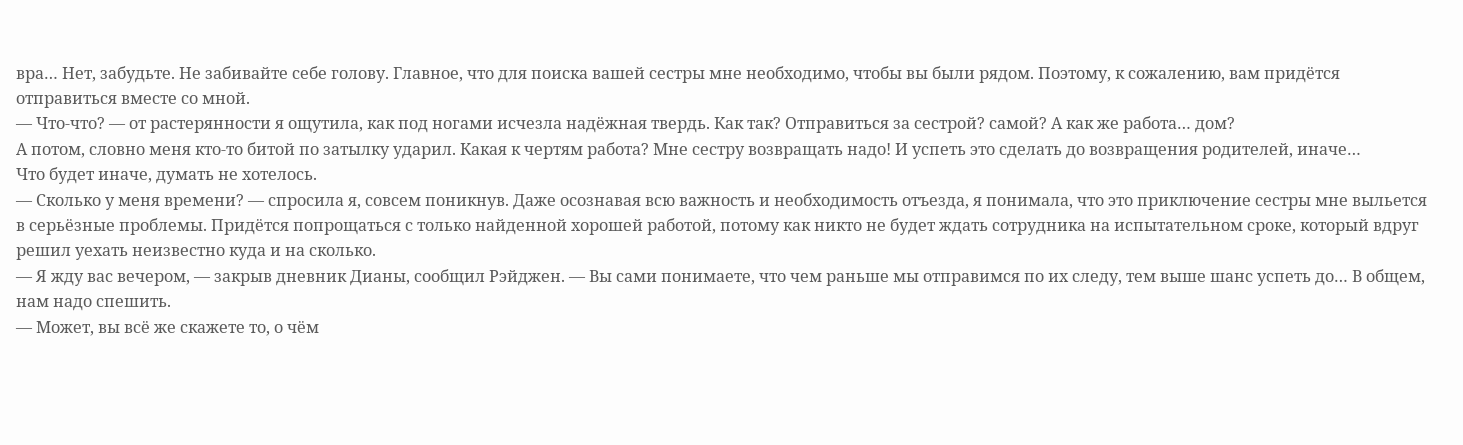вра… Нет, забудьте. Не забивайте себе голову. Главное, что для поиска вашей сестры мне необходимо, чтобы вы были рядом. Поэтому, к сожалению, вам придётся отправиться вместе со мной.
— Что-что? — от растерянности я ощутила, как под ногами исчезла надёжная твердь. Как так? Отправиться за сестрой? самой? А как же работа… дом?
А потом, словно меня кто-то битой по затылку ударил. Какая к чертям работа? Мне сестру возвращать надо! И успеть это сделать до возвращения родителей, иначе…
Что будет иначе, думать не хотелось.
— Сколько у меня времени? — спросила я, совсем поникнув. Даже осознавая всю важность и необходимость отъезда, я понимала, что это приключение сестры мне выльется в серьёзные проблемы. Придётся попрощаться с только найденной хорошей работой, потому как никто не будет ждать сотрудника на испытательном сроке, который вдруг решил уехать неизвестно куда и на сколько.
— Я жду вас вечером, — закрыв дневник Дианы, сообщил Рэйджен. — Вы сами понимаете, что чем раньше мы отправимся по их следу, тем выше шанс успеть до… В общем, нам надо спешить.
— Может, вы всё же скажете то, о чём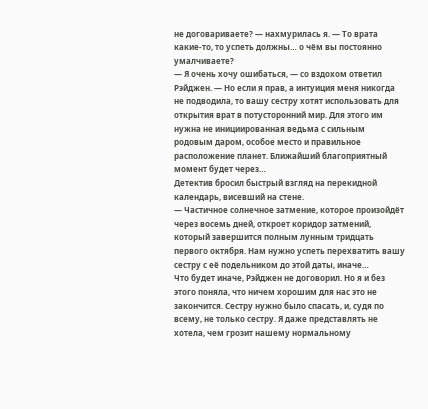не договариваете? — нахмурилась я. — То врата какие-то, то успеть должны… о чём вы постоянно умалчиваете?
— Я очень хочу ошибаться, — со вздохом ответил Рэйджен. — Но если я прав, а интуиция меня никогда не подводила, то вашу сестру хотят использовать для открытия врат в потусторонний мир. Для этого им нужна не инициированная ведьма с сильным родовым даром, особое место и правильное расположение планет. Ближайший благоприятный момент будет через…
Детектив бросил быстрый взгляд на перекидной календарь, висевший на стене.
— Частичное солнечное затмение, которое произойдёт через восемь дней, откроет коридор затмений, который завершится полным лунным тридцать первого октября. Нам нужно успеть перехватить вашу сестру с её подельником до этой даты, иначе…
Что будет иначе, Рэйджен не договорил. Но я и без этого поняла, что ничем хорошим для нас это не закончится. Сестру нужно было спасать, и, судя по всему, не только сестру. Я даже представлять не хотела, чем грозит нашему нормальному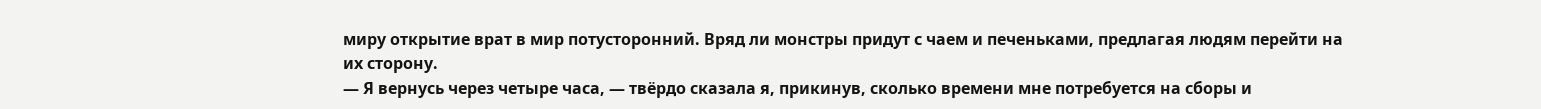миру открытие врат в мир потусторонний. Вряд ли монстры придут с чаем и печеньками, предлагая людям перейти на их сторону.
— Я вернусь через четыре часа, — твёрдо сказала я, прикинув, сколько времени мне потребуется на сборы и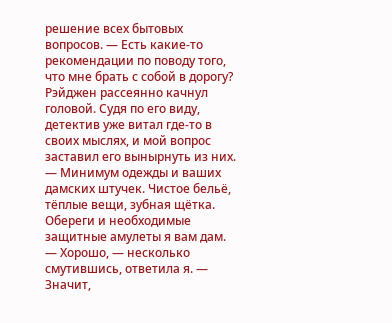решение всех бытовых вопросов. — Есть какие-то рекомендации по поводу того, что мне брать с собой в дорогу?
Рэйджен рассеянно качнул головой. Судя по его виду, детектив уже витал где-то в своих мыслях, и мой вопрос заставил его вынырнуть из них.
— Минимум одежды и ваших дамских штучек. Чистое бельё, тёплые вещи, зубная щётка. Обереги и необходимые защитные амулеты я вам дам.
— Хорошо, — несколько смутившись, ответила я. — Значит,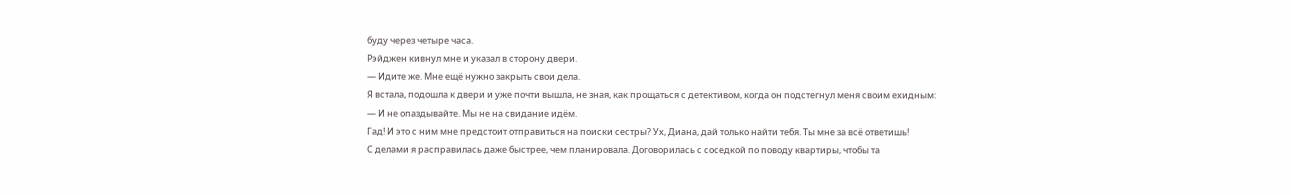буду через четыре часа.
Рэйджен кивнул мне и указал в сторону двери.
— Идите же. Мне ещё нужно закрыть свои дела.
Я встала, подошла к двери и уже почти вышла, не зная, как прощаться с детективом, когда он подстегнул меня своим ехидным:
— И не опаздывайте. Мы не на свидание идём.
Гад! И это с ним мне предстоит отправиться на поиски сестры? Ух, Диана, дай только найти тебя. Ты мне за всё ответишь!
С делами я расправилась даже быстрее, чем планировала. Договорилась с соседкой по поводу квартиры, чтобы та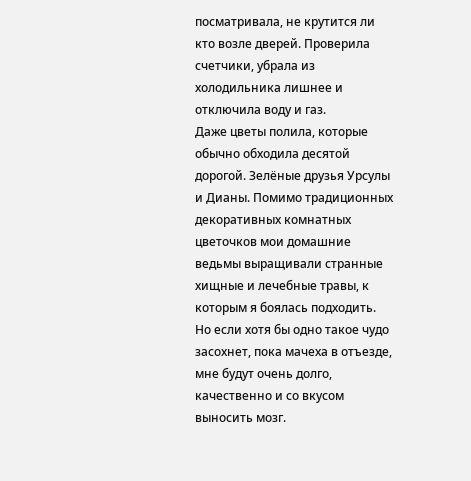посматривала, не крутится ли кто возле дверей. Проверила счетчики, убрала из холодильника лишнее и отключила воду и газ.
Даже цветы полила, которые обычно обходила десятой дорогой. Зелёные друзья Урсулы и Дианы. Помимо традиционных декоративных комнатных цветочков мои домашние ведьмы выращивали странные хищные и лечебные травы, к которым я боялась подходить. Но если хотя бы одно такое чудо засохнет, пока мачеха в отъезде, мне будут очень долго, качественно и со вкусом выносить мозг.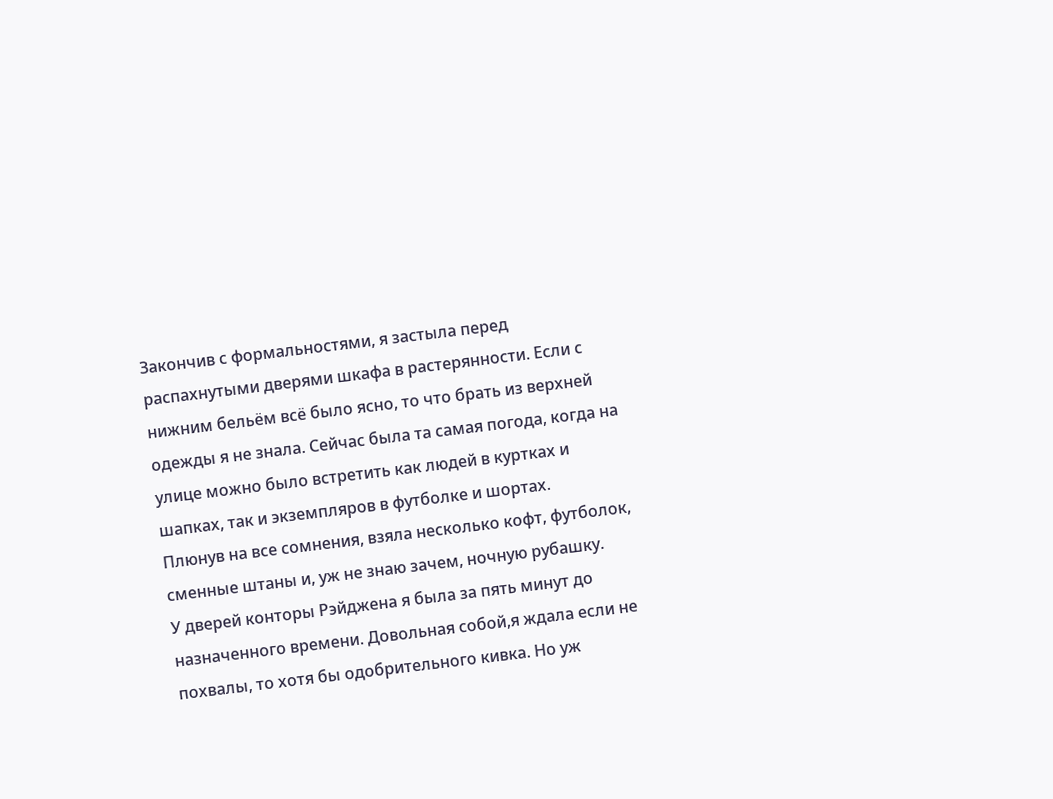Закончив с формальностями, я застыла перед распахнутыми дверями шкафа в растерянности. Если с нижним бельём всё было ясно, то что брать из верхней одежды я не знала. Сейчас была та самая погода, когда на улице можно было встретить как людей в куртках и шапках, так и экземпляров в футболке и шортах.
Плюнув на все сомнения, взяла несколько кофт, футболок, сменные штаны и, уж не знаю зачем, ночную рубашку.
У дверей конторы Рэйджена я была за пять минут до назначенного времени. Довольная собой,я ждала если не похвалы, то хотя бы одобрительного кивка. Но уж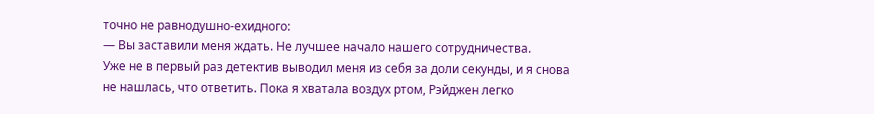точно не равнодушно-ехидного:
— Вы заставили меня ждать. Не лучшее начало нашего сотрудничества.
Уже не в первый раз детектив выводил меня из себя за доли секунды, и я снова не нашлась, что ответить. Пока я хватала воздух ртом, Рэйджен легко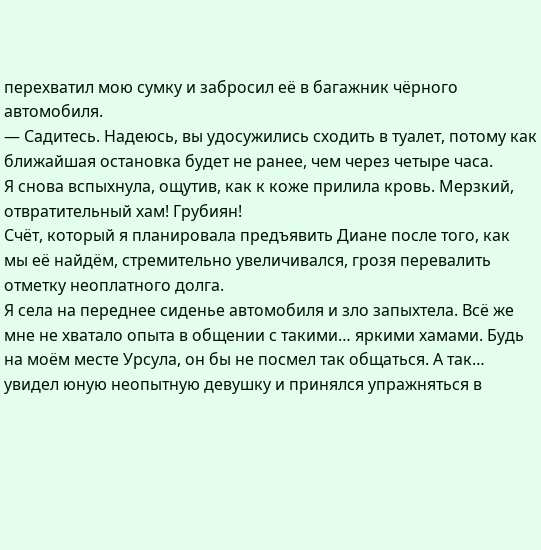перехватил мою сумку и забросил её в багажник чёрного автомобиля.
— Садитесь. Надеюсь, вы удосужились сходить в туалет, потому как ближайшая остановка будет не ранее, чем через четыре часа.
Я снова вспыхнула, ощутив, как к коже прилила кровь. Мерзкий, отвратительный хам! Грубиян!
Счёт, который я планировала предъявить Диане после того, как мы её найдём, стремительно увеличивался, грозя перевалить отметку неоплатного долга.
Я села на переднее сиденье автомобиля и зло запыхтела. Всё же мне не хватало опыта в общении с такими… яркими хамами. Будь на моём месте Урсула, он бы не посмел так общаться. А так… увидел юную неопытную девушку и принялся упражняться в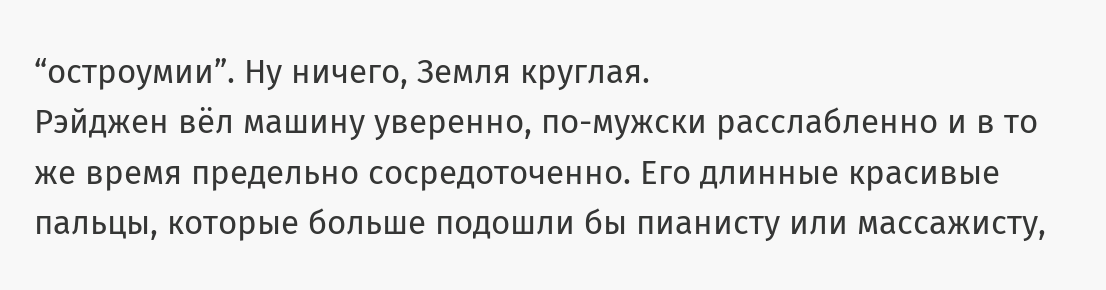“остроумии”. Ну ничего, Земля круглая.
Рэйджен вёл машину уверенно, по-мужски расслабленно и в то же время предельно сосредоточенно. Его длинные красивые пальцы, которые больше подошли бы пианисту или массажисту,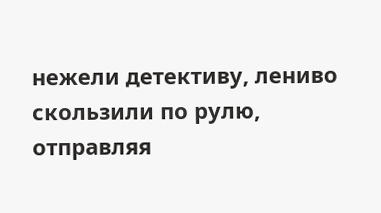нежели детективу, лениво скользили по рулю, отправляя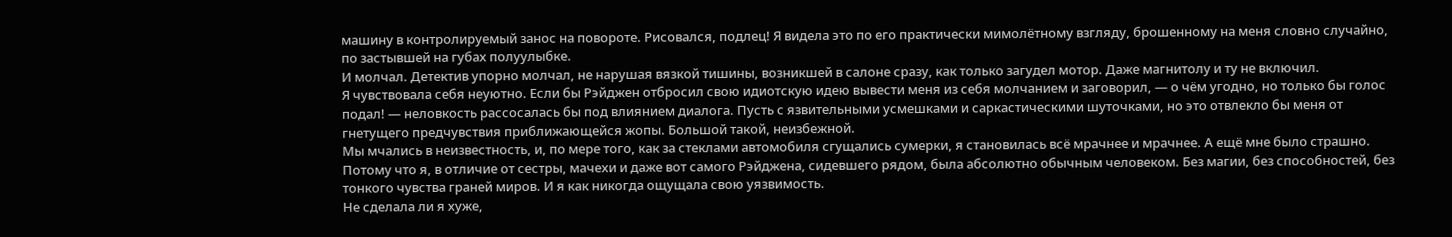машину в контролируемый занос на повороте. Рисовался, подлец! Я видела это по его практически мимолётному взгляду, брошенному на меня словно случайно, по застывшей на губах полуулыбке.
И молчал. Детектив упорно молчал, не нарушая вязкой тишины, возникшей в салоне сразу, как только загудел мотор. Даже магнитолу и ту не включил.
Я чувствовала себя неуютно. Если бы Рэйджен отбросил свою идиотскую идею вывести меня из себя молчанием и заговорил, — о чём угодно, но только бы голос подал! — неловкость рассосалась бы под влиянием диалога. Пусть с язвительными усмешками и саркастическими шуточками, но это отвлекло бы меня от гнетущего предчувствия приближающейся жопы. Большой такой, неизбежной.
Мы мчались в неизвестность, и, по мере того, как за стеклами автомобиля сгущались сумерки, я становилась всё мрачнее и мрачнее. А ещё мне было страшно. Потому что я, в отличие от сестры, мачехи и даже вот самого Рэйджена, сидевшего рядом, была абсолютно обычным человеком. Без магии, без способностей, без тонкого чувства граней миров. И я как никогда ощущала свою уязвимость.
Не сделала ли я хуже,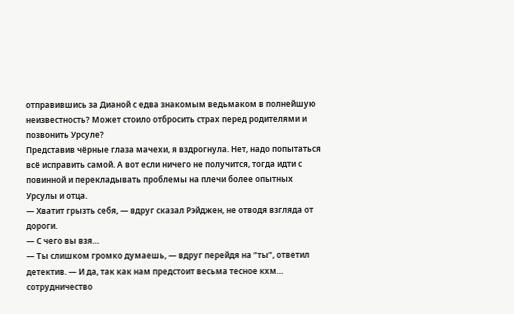отправившись за Дианой с едва знакомым ведьмаком в полнейшую неизвестность? Может стоило отбросить страх перед родителями и позвонить Урсуле?
Представив чёрные глаза мачехи, я вздрогнула. Нет, надо попытаться всё исправить самой. А вот если ничего не получится, тогда идти с повинной и перекладывать проблемы на плечи более опытных Урсулы и отца.
— Хватит грызть себя, — вдруг сказал Рэйджен, не отводя взгляда от дороги.
— С чего вы взя…
— Ты слишком громко думаешь, — вдруг перейдя на “ты”, ответил детектив. — И да, так как нам предстоит весьма тесное кхм… сотрудничество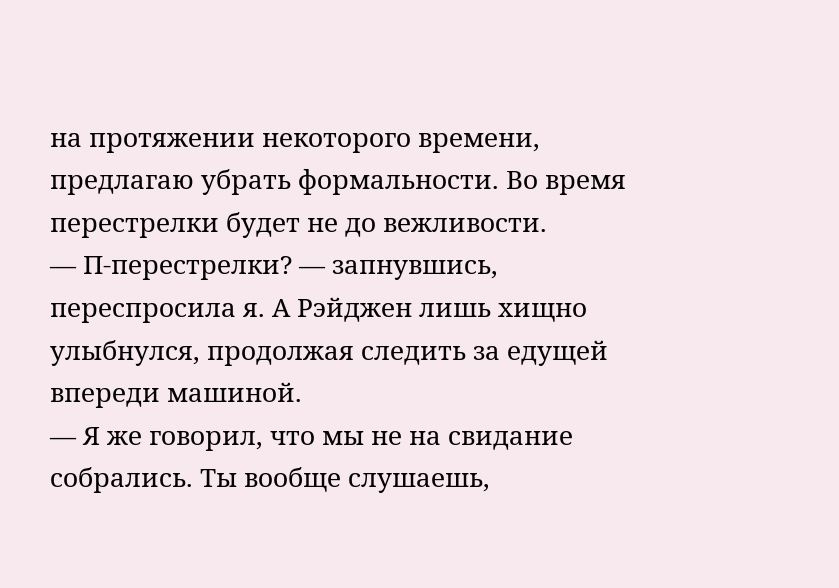на протяжении некоторого времени, предлагаю убрать формальности. Во время перестрелки будет не до вежливости.
— П-перестрелки? — запнувшись, переспросила я. А Рэйджен лишь хищно улыбнулся, продолжая следить за едущей впереди машиной.
— Я же говорил, что мы не на свидание собрались. Ты вообще слушаешь,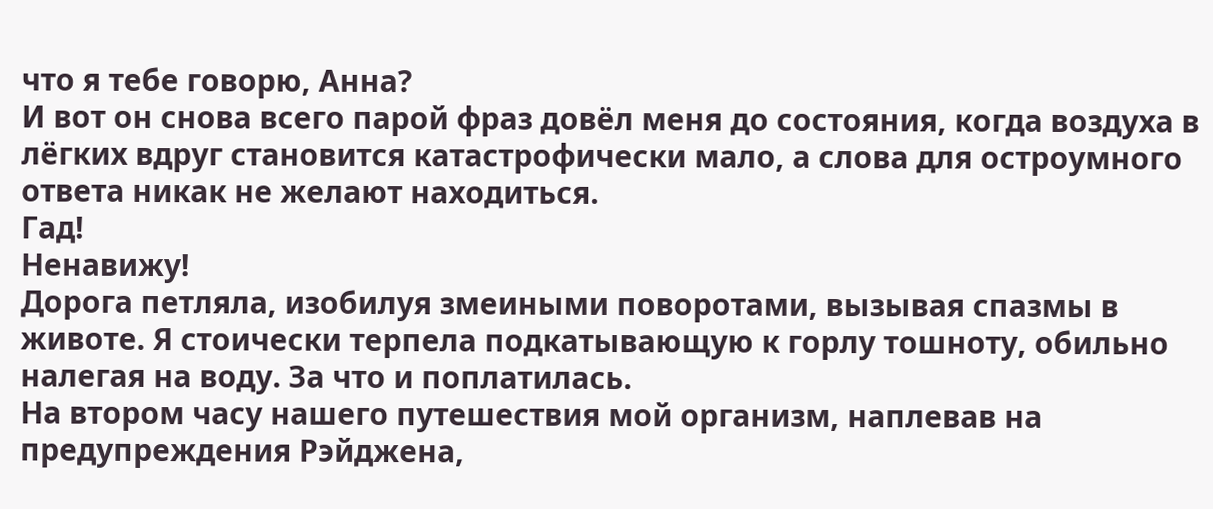что я тебе говорю, Анна?
И вот он снова всего парой фраз довёл меня до состояния, когда воздуха в лёгких вдруг становится катастрофически мало, а слова для остроумного ответа никак не желают находиться.
Гад!
Ненавижу!
Дорога петляла, изобилуя змеиными поворотами, вызывая спазмы в животе. Я стоически терпела подкатывающую к горлу тошноту, обильно налегая на воду. За что и поплатилась.
На втором часу нашего путешествия мой организм, наплевав на предупреждения Рэйджена,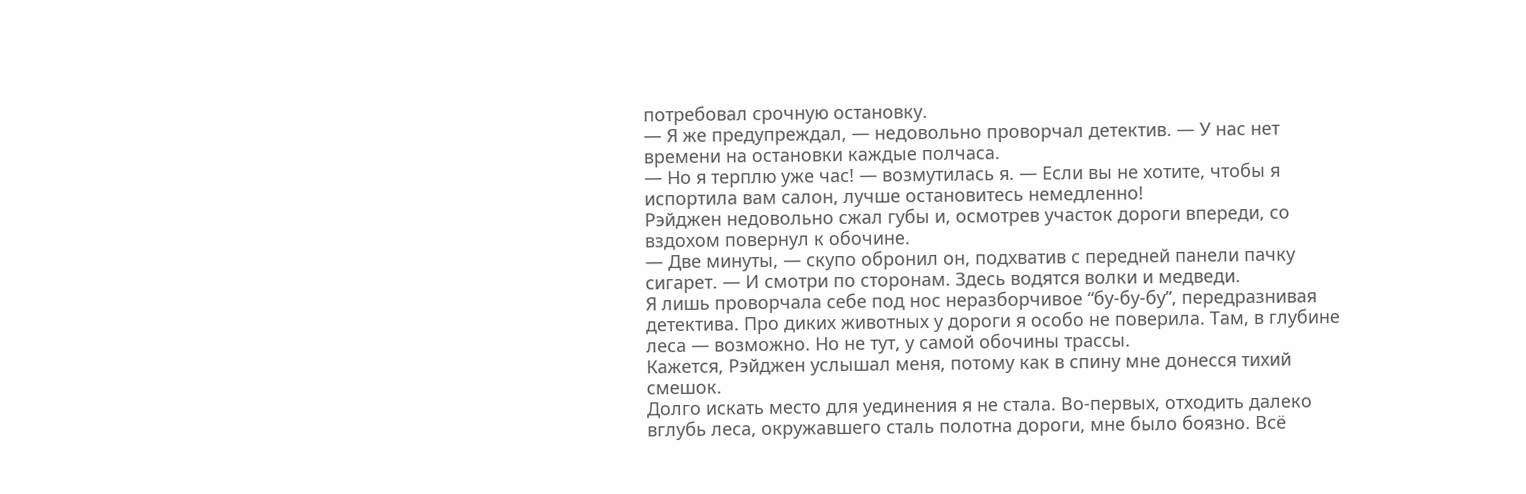потребовал срочную остановку.
— Я же предупреждал, — недовольно проворчал детектив. — У нас нет времени на остановки каждые полчаса.
— Но я терплю уже час! — возмутилась я. — Если вы не хотите, чтобы я испортила вам салон, лучше остановитесь немедленно!
Рэйджен недовольно сжал губы и, осмотрев участок дороги впереди, со вздохом повернул к обочине.
— Две минуты, — скупо обронил он, подхватив с передней панели пачку сигарет. — И смотри по сторонам. Здесь водятся волки и медведи.
Я лишь проворчала себе под нос неразборчивое “бу-бу-бу”, передразнивая детектива. Про диких животных у дороги я особо не поверила. Там, в глубине леса — возможно. Но не тут, у самой обочины трассы.
Кажется, Рэйджен услышал меня, потому как в спину мне донесся тихий смешок.
Долго искать место для уединения я не стала. Во-первых, отходить далеко вглубь леса, окружавшего сталь полотна дороги, мне было боязно. Всё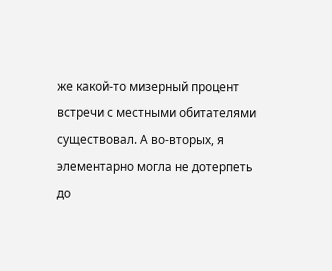же какой-то мизерный процент встречи с местными обитателями существовал. А во-вторых, я элементарно могла не дотерпеть до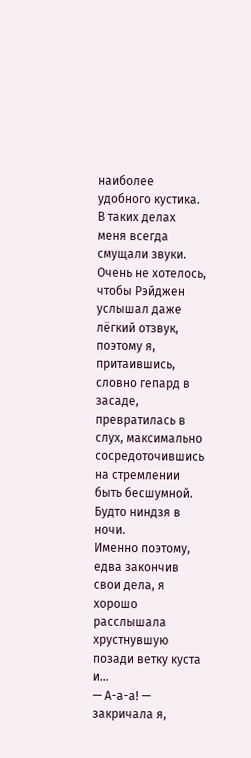наиболее удобного кустика.
В таких делах меня всегда смущали звуки. Очень не хотелось, чтобы Рэйджен услышал даже лёгкий отзвук, поэтому я, притаившись, словно гепард в засаде, превратилась в слух, максимально сосредоточившись на стремлении быть бесшумной. Будто ниндзя в ночи.
Именно поэтому, едва закончив свои дела, я хорошо расслышала хрустнувшую позади ветку куста и…
— А-а-а! — закричала я,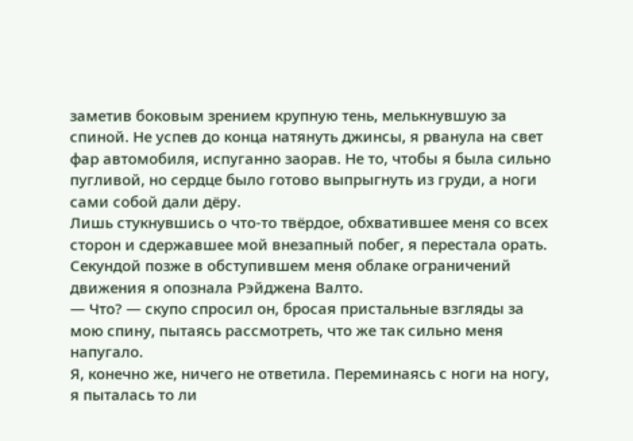заметив боковым зрением крупную тень, мелькнувшую за спиной. Не успев до конца натянуть джинсы, я рванула на свет фар автомобиля, испуганно заорав. Не то, чтобы я была сильно пугливой, но сердце было готово выпрыгнуть из груди, а ноги сами собой дали дёру.
Лишь стукнувшись о что-то твёрдое, обхватившее меня со всех сторон и сдержавшее мой внезапный побег, я перестала орать. Секундой позже в обступившем меня облаке ограничений движения я опознала Рэйджена Валто.
— Что? — скупо спросил он, бросая пристальные взгляды за мою спину, пытаясь рассмотреть, что же так сильно меня напугало.
Я, конечно же, ничего не ответила. Переминаясь с ноги на ногу, я пыталась то ли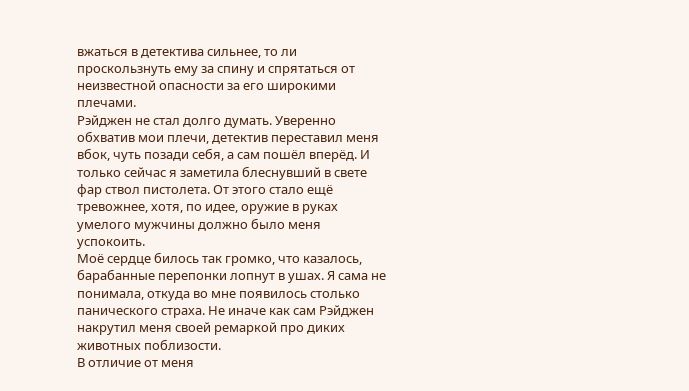вжаться в детектива сильнее, то ли проскользнуть ему за спину и спрятаться от неизвестной опасности за его широкими плечами.
Рэйджен не стал долго думать. Уверенно обхватив мои плечи, детектив переставил меня вбок, чуть позади себя, а сам пошёл вперёд. И только сейчас я заметила блеснувший в свете фар ствол пистолета. От этого стало ещё тревожнее, хотя, по идее, оружие в руках умелого мужчины должно было меня успокоить.
Моё сердце билось так громко, что казалось, барабанные перепонки лопнут в ушах. Я сама не понимала, откуда во мне появилось столько панического страха. Не иначе как сам Рэйджен накрутил меня своей ремаркой про диких животных поблизости.
В отличие от меня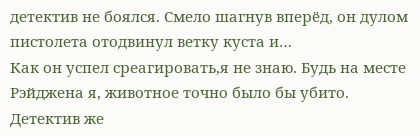детектив не боялся. Смело шагнув вперёд, он дулом пистолета отодвинул ветку куста и…
Как он успел среагировать,я не знаю. Будь на месте Рэйджена я, животное точно было бы убито.
Детектив же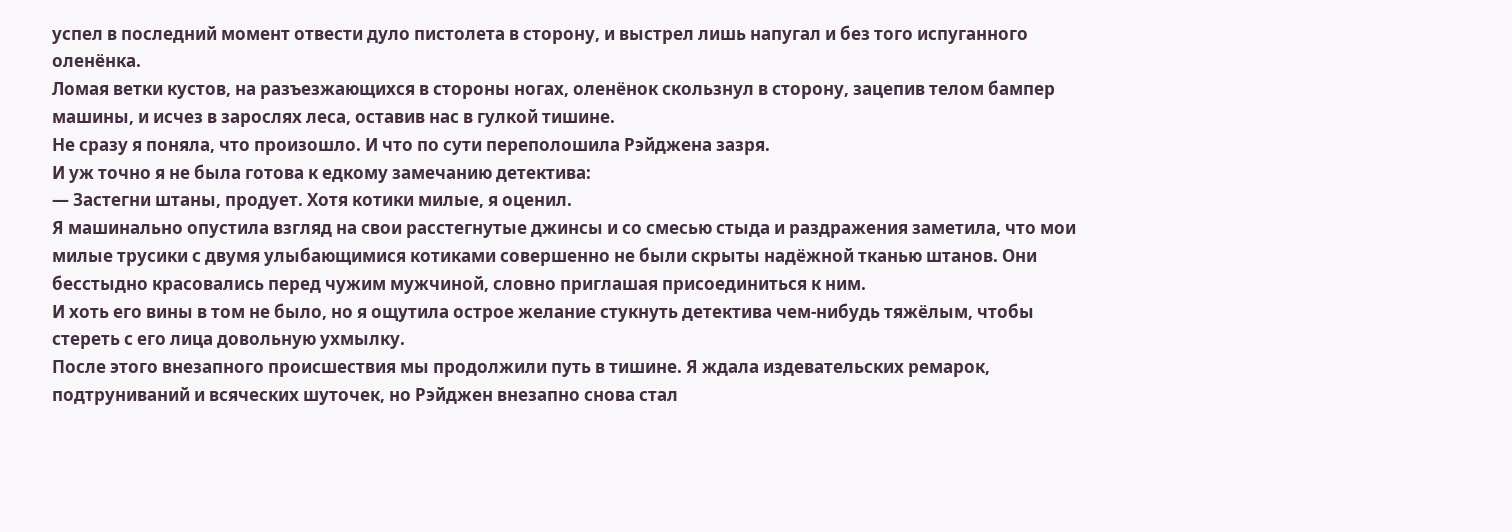успел в последний момент отвести дуло пистолета в сторону, и выстрел лишь напугал и без того испуганного оленёнка.
Ломая ветки кустов, на разъезжающихся в стороны ногах, оленёнок скользнул в сторону, зацепив телом бампер машины, и исчез в зарослях леса, оставив нас в гулкой тишине.
Не сразу я поняла, что произошло. И что по сути переполошила Рэйджена зазря.
И уж точно я не была готова к едкому замечанию детектива:
— Застегни штаны, продует. Хотя котики милые, я оценил.
Я машинально опустила взгляд на свои расстегнутые джинсы и со смесью стыда и раздражения заметила, что мои милые трусики с двумя улыбающимися котиками совершенно не были скрыты надёжной тканью штанов. Они бесстыдно красовались перед чужим мужчиной, словно приглашая присоединиться к ним.
И хоть его вины в том не было, но я ощутила острое желание стукнуть детектива чем-нибудь тяжёлым, чтобы стереть с его лица довольную ухмылку.
После этого внезапного происшествия мы продолжили путь в тишине. Я ждала издевательских ремарок, подтруниваний и всяческих шуточек, но Рэйджен внезапно снова стал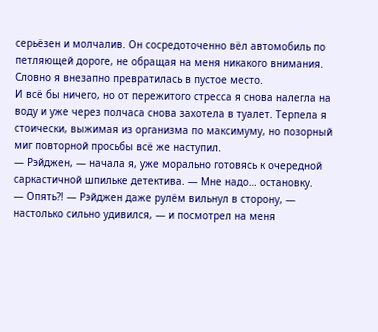серьёзен и молчалив. Он сосредоточенно вёл автомобиль по петляющей дороге, не обращая на меня никакого внимания. Словно я внезапно превратилась в пустое место.
И всё бы ничего, но от пережитого стресса я снова налегла на воду и уже через полчаса снова захотела в туалет. Терпела я стоически, выжимая из организма по максимуму, но позорный миг повторной просьбы всё же наступил.
— Рэйджен, — начала я, уже морально готовясь к очередной саркастичной шпильке детектива. — Мне надо… остановку.
— Опять?! — Рэйджен даже рулём вильнул в сторону, — настолько сильно удивился, — и посмотрел на меня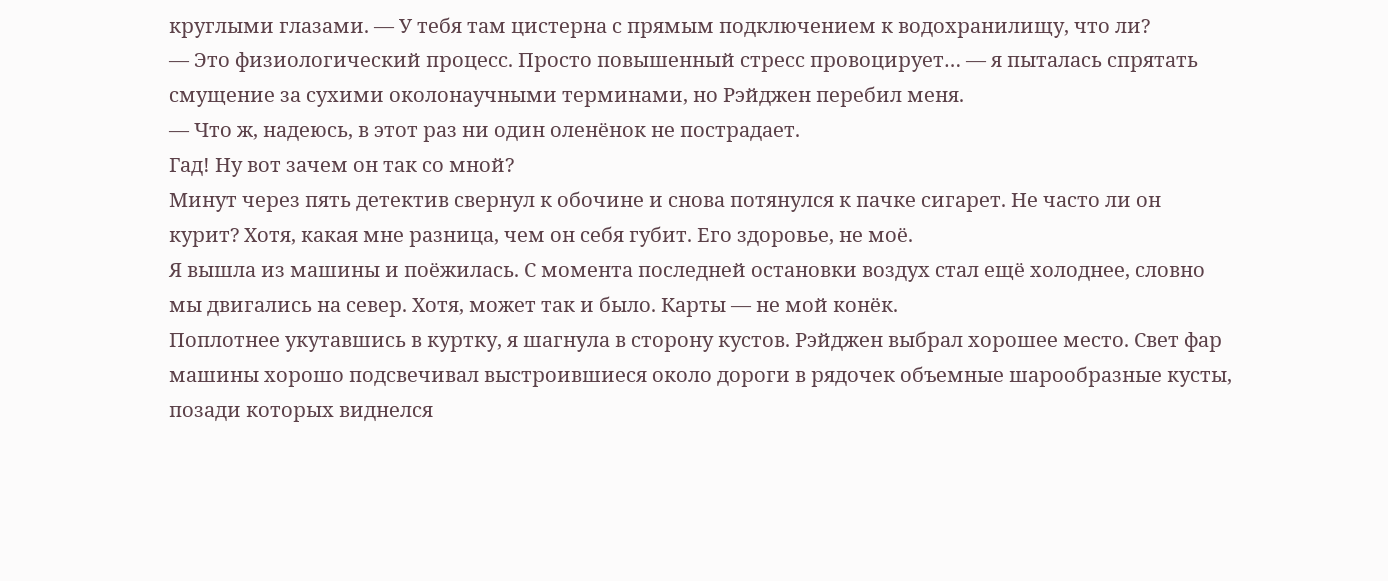круглыми глазами. — У тебя там цистерна с прямым подключением к водохранилищу, что ли?
— Это физиологический процесс. Просто повышенный стресс провоцирует… — я пыталась спрятать смущение за сухими околонаучными терминами, но Рэйджен перебил меня.
— Что ж, надеюсь, в этот раз ни один оленёнок не пострадает.
Гад! Ну вот зачем он так со мной?
Минут через пять детектив свернул к обочине и снова потянулся к пачке сигарет. Не часто ли он курит? Хотя, какая мне разница, чем он себя губит. Его здоровье, не моё.
Я вышла из машины и поёжилась. С момента последней остановки воздух стал ещё холоднее, словно мы двигались на север. Хотя, может так и было. Карты — не мой конёк.
Поплотнее укутавшись в куртку, я шагнула в сторону кустов. Рэйджен выбрал хорошее место. Свет фар машины хорошо подсвечивал выстроившиеся около дороги в рядочек объемные шарообразные кусты, позади которых виднелся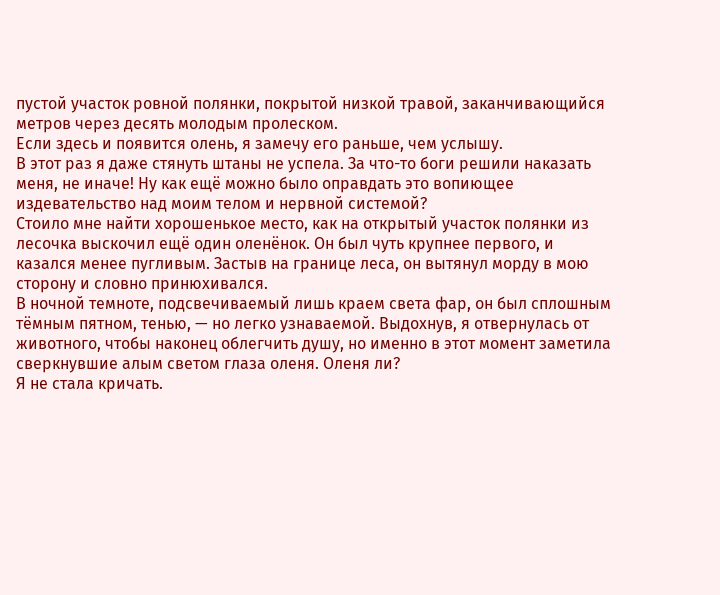пустой участок ровной полянки, покрытой низкой травой, заканчивающийся метров через десять молодым пролеском.
Если здесь и появится олень, я замечу его раньше, чем услышу.
В этот раз я даже стянуть штаны не успела. За что-то боги решили наказать меня, не иначе! Ну как ещё можно было оправдать это вопиющее издевательство над моим телом и нервной системой?
Стоило мне найти хорошенькое место, как на открытый участок полянки из лесочка выскочил ещё один оленёнок. Он был чуть крупнее первого, и казался менее пугливым. Застыв на границе леса, он вытянул морду в мою сторону и словно принюхивался.
В ночной темноте, подсвечиваемый лишь краем света фар, он был сплошным тёмным пятном, тенью, — но легко узнаваемой. Выдохнув, я отвернулась от животного, чтобы наконец облегчить душу, но именно в этот момент заметила сверкнувшие алым светом глаза оленя. Оленя ли?
Я не стала кричать.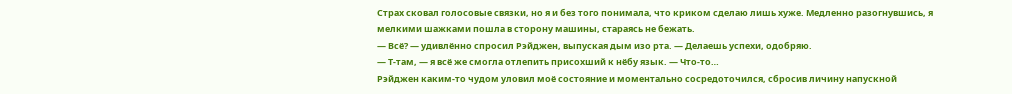Страх сковал голосовые связки, но я и без того понимала, что криком сделаю лишь хуже. Медленно разогнувшись, я мелкими шажками пошла в сторону машины, стараясь не бежать.
— Всё? — удивлённо спросил Рэйджен, выпуская дым изо рта. — Делаешь успехи, одобряю.
— Т-там, — я всё же смогла отлепить присохший к нёбу язык. — Что-то…
Рэйджен каким-то чудом уловил моё состояние и моментально сосредоточился, сбросив личину напускной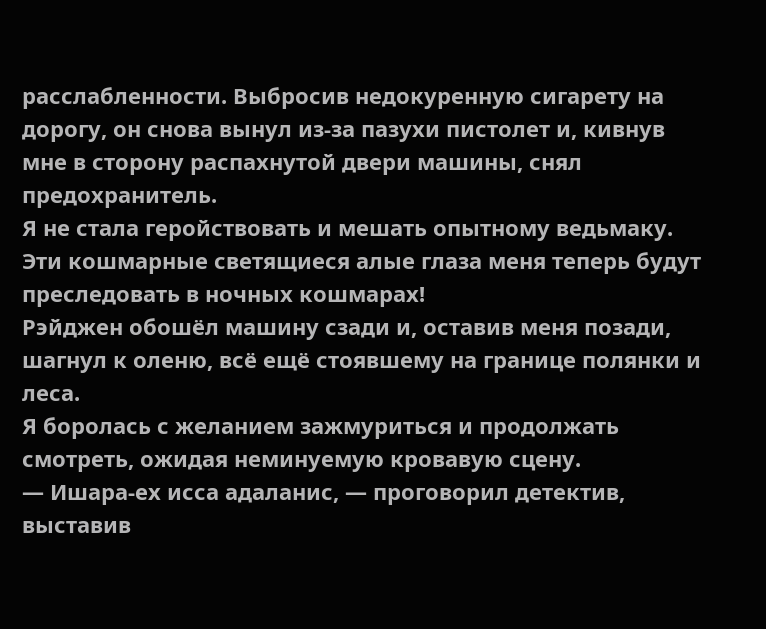расслабленности. Выбросив недокуренную сигарету на дорогу, он снова вынул из-за пазухи пистолет и, кивнув мне в сторону распахнутой двери машины, снял предохранитель.
Я не стала геройствовать и мешать опытному ведьмаку. Эти кошмарные светящиеся алые глаза меня теперь будут преследовать в ночных кошмарах!
Рэйджен обошёл машину сзади и, оставив меня позади, шагнул к оленю, всё ещё стоявшему на границе полянки и леса.
Я боролась с желанием зажмуриться и продолжать смотреть, ожидая неминуемую кровавую сцену.
— Ишара-ех исса адаланис, — проговорил детектив, выставив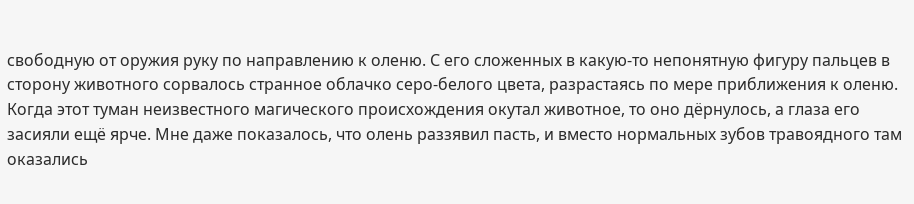свободную от оружия руку по направлению к оленю. С его сложенных в какую-то непонятную фигуру пальцев в сторону животного сорвалось странное облачко серо-белого цвета, разрастаясь по мере приближения к оленю. Когда этот туман неизвестного магического происхождения окутал животное, то оно дёрнулось, а глаза его засияли ещё ярче. Мне даже показалось, что олень раззявил пасть, и вместо нормальных зубов травоядного там оказались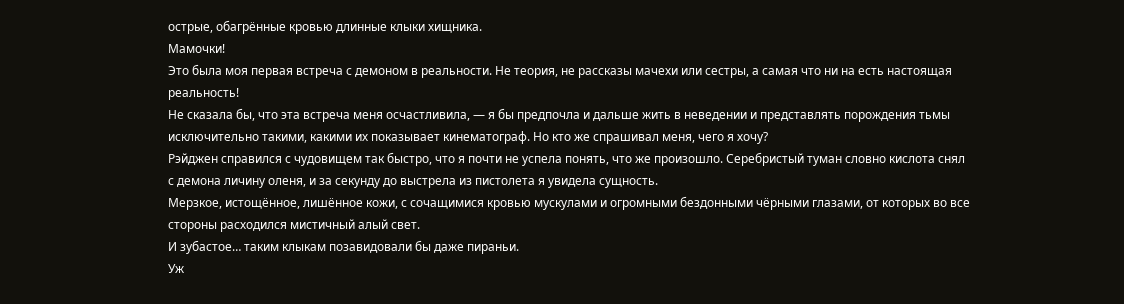острые, обагрённые кровью длинные клыки хищника.
Мамочки!
Это была моя первая встреча с демоном в реальности. Не теория, не рассказы мачехи или сестры, а самая что ни на есть настоящая реальность!
Не сказала бы, что эта встреча меня осчастливила, — я бы предпочла и дальше жить в неведении и представлять порождения тьмы исключительно такими, какими их показывает кинематограф. Но кто же спрашивал меня, чего я хочу?
Рэйджен справился с чудовищем так быстро, что я почти не успела понять, что же произошло. Серебристый туман словно кислота снял с демона личину оленя, и за секунду до выстрела из пистолета я увидела сущность.
Мерзкое, истощённое, лишённое кожи, с сочащимися кровью мускулами и огромными бездонными чёрными глазами, от которых во все стороны расходился мистичный алый свет.
И зубастое… таким клыкам позавидовали бы даже пираньи.
Уж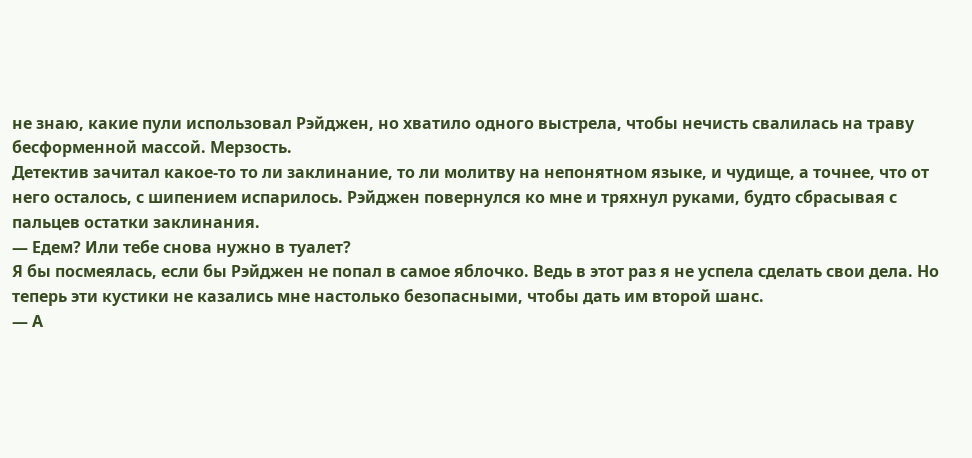не знаю, какие пули использовал Рэйджен, но хватило одного выстрела, чтобы нечисть свалилась на траву бесформенной массой. Мерзость.
Детектив зачитал какое-то то ли заклинание, то ли молитву на непонятном языке, и чудище, а точнее, что от него осталось, с шипением испарилось. Рэйджен повернулся ко мне и тряхнул руками, будто сбрасывая с пальцев остатки заклинания.
— Едем? Или тебе снова нужно в туалет?
Я бы посмеялась, если бы Рэйджен не попал в самое яблочко. Ведь в этот раз я не успела сделать свои дела. Но теперь эти кустики не казались мне настолько безопасными, чтобы дать им второй шанс.
— А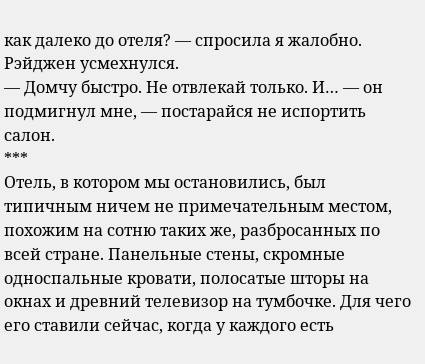как далеко до отеля? — спросила я жалобно.
Рэйджен усмехнулся.
— Домчу быстро. Не отвлекай только. И… — он подмигнул мне, — постарайся не испортить салон.
***
Отель, в котором мы остановились, был типичным ничем не примечательным местом, похожим на сотню таких же, разбросанных по всей стране. Панельные стены, скромные односпальные кровати, полосатые шторы на окнах и древний телевизор на тумбочке. Для чего его ставили сейчас, когда у каждого есть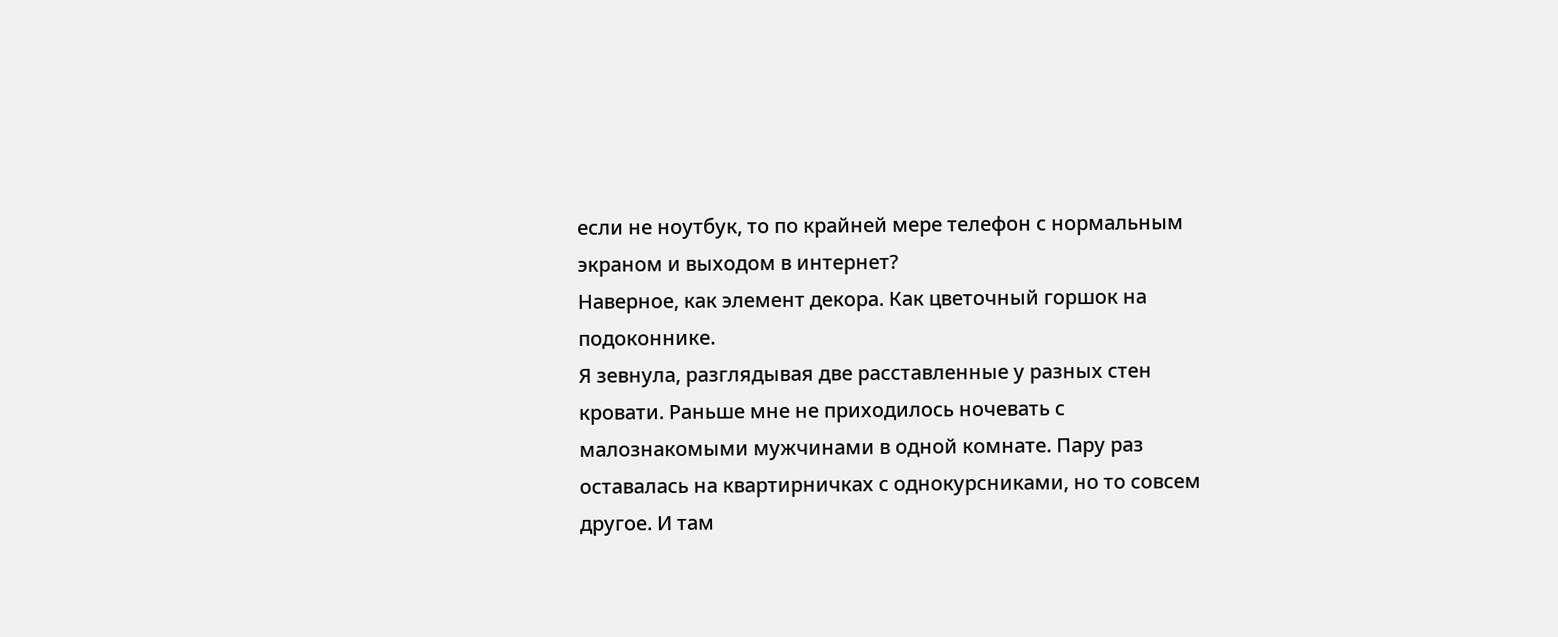если не ноутбук, то по крайней мере телефон с нормальным экраном и выходом в интернет?
Наверное, как элемент декора. Как цветочный горшок на подоконнике.
Я зевнула, разглядывая две расставленные у разных стен кровати. Раньше мне не приходилось ночевать с малознакомыми мужчинами в одной комнате. Пару раз оставалась на квартирничках с однокурсниками, но то совсем другое. И там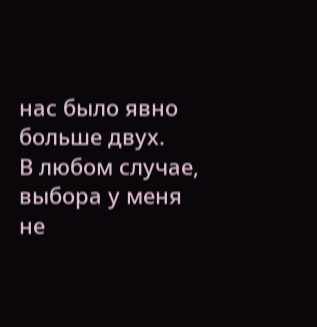нас было явно больше двух.
В любом случае, выбора у меня не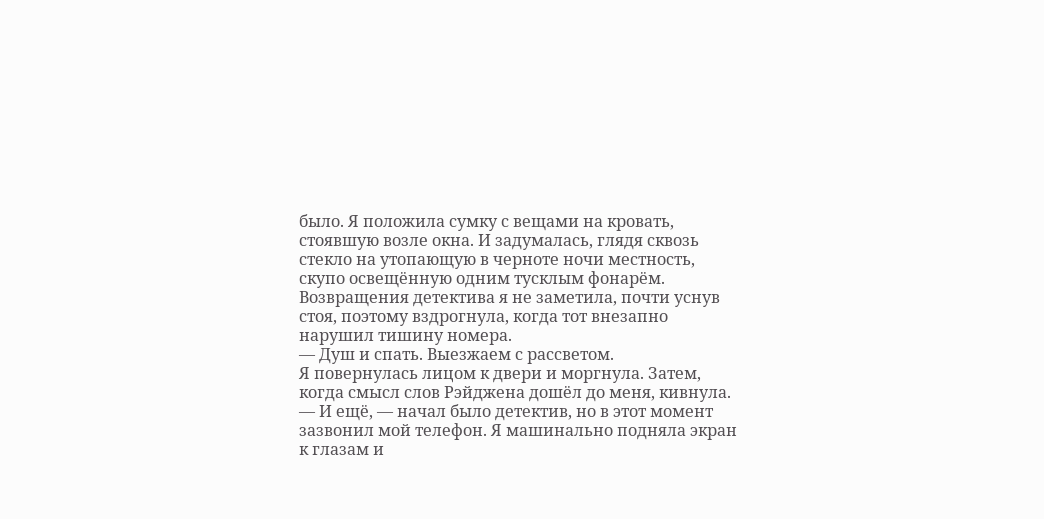было. Я положила сумку с вещами на кровать, стоявшую возле окна. И задумалась, глядя сквозь стекло на утопающую в черноте ночи местность, скупо освещённую одним тусклым фонарём.
Возвращения детектива я не заметила, почти уснув стоя, поэтому вздрогнула, когда тот внезапно нарушил тишину номера.
— Душ и спать. Выезжаем с рассветом.
Я повернулась лицом к двери и моргнула. Затем, когда смысл слов Рэйджена дошёл до меня, кивнула.
— И ещё, — начал было детектив, но в этот момент зазвонил мой телефон. Я машинально подняла экран к глазам и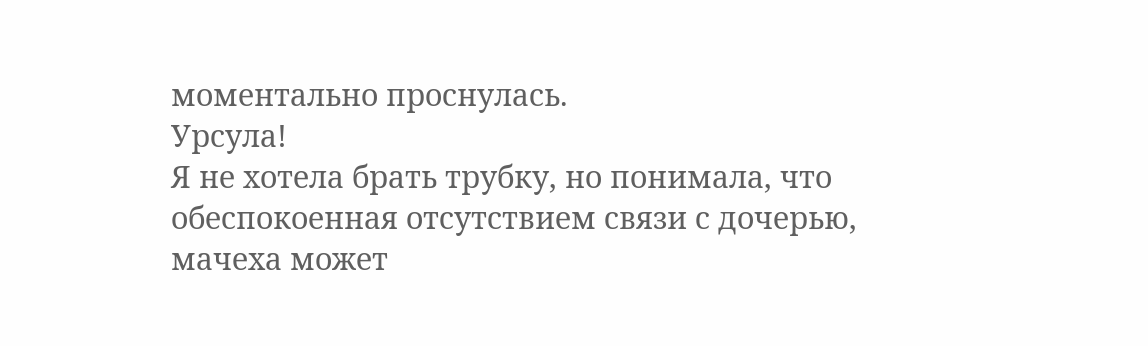моментально проснулась.
Урсула!
Я не хотела брать трубку, но понимала, что обеспокоенная отсутствием связи с дочерью, мачеха может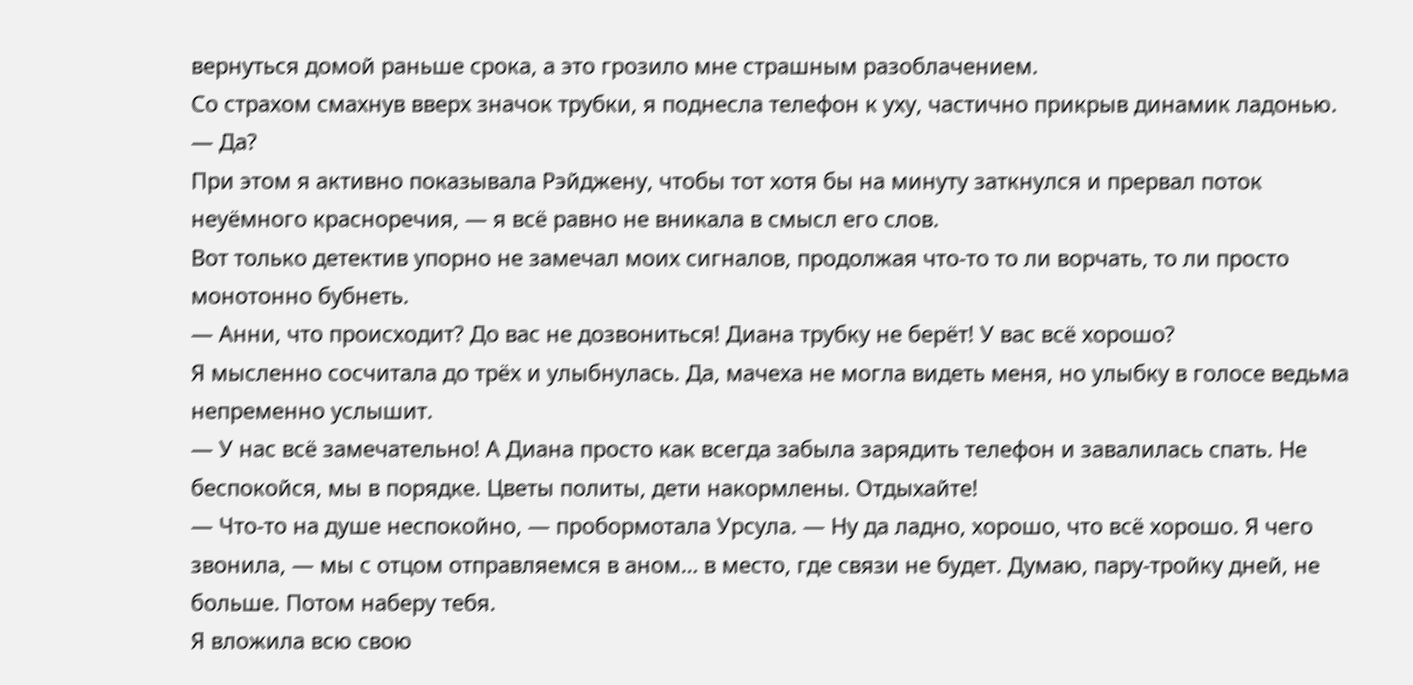вернуться домой раньше срока, а это грозило мне страшным разоблачением.
Со страхом смахнув вверх значок трубки, я поднесла телефон к уху, частично прикрыв динамик ладонью.
— Да?
При этом я активно показывала Рэйджену, чтобы тот хотя бы на минуту заткнулся и прервал поток неуёмного красноречия, — я всё равно не вникала в смысл его слов.
Вот только детектив упорно не замечал моих сигналов, продолжая что-то то ли ворчать, то ли просто монотонно бубнеть.
— Анни, что происходит? До вас не дозвониться! Диана трубку не берёт! У вас всё хорошо?
Я мысленно сосчитала до трёх и улыбнулась. Да, мачеха не могла видеть меня, но улыбку в голосе ведьма непременно услышит.
— У нас всё замечательно! А Диана просто как всегда забыла зарядить телефон и завалилась спать. Не беспокойся, мы в порядке. Цветы политы, дети накормлены. Отдыхайте!
— Что-то на душе неспокойно, — пробормотала Урсула. — Ну да ладно, хорошо, что всё хорошо. Я чего звонила, — мы с отцом отправляемся в аном… в место, где связи не будет. Думаю, пару-тройку дней, не больше. Потом наберу тебя.
Я вложила всю свою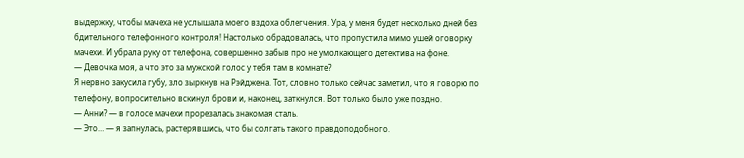выдержку, чтобы мачеха не услышала моего вздоха облегчения. Ура, у меня будет несколько дней без бдительного телефонного контроля! Настолько обрадовалась, что пропустила мимо ушей оговорку мачехи. И убрала руку от телефона, совершенно забыв про не умолкающего детектива на фоне.
— Девочка моя, а что это за мужской голос у тебя там в комнате?
Я нервно закусила губу, зло зыркнув на Рэйджена. Тот, словно только сейчас заметил, что я говорю по телефону, вопросительно вскинул брови и, наконец, заткнулся. Вот только было уже поздно.
— Анни? — в голосе мачехи прорезалась знакомая сталь.
— Это… — я запнулась, растерявшись, что бы солгать такого правдоподобного.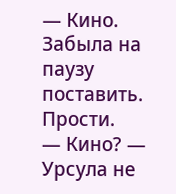— Кино. Забыла на паузу поставить. Прости.
— Кино? — Урсула не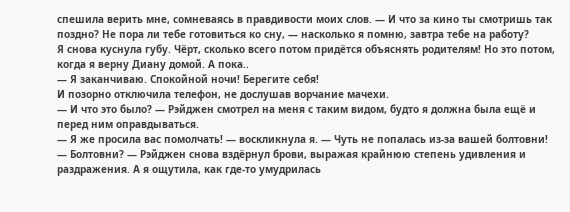спешила верить мне, сомневаясь в правдивости моих слов. — И что за кино ты смотришь так поздно? Не пора ли тебе готовиться ко сну, — насколько я помню, завтра тебе на работу?
Я снова куснула губу. Чёрт, сколько всего потом придётся объяснять родителям! Но это потом, когда я верну Диану домой. А пока..
— Я заканчиваю. Спокойной ночи! Берегите себя!
И позорно отключила телефон, не дослушав ворчание мачехи.
— И что это было? — Рэйджен смотрел на меня с таким видом, будто я должна была ещё и перед ним оправдываться.
— Я же просила вас помолчать! — воскликнула я. — Чуть не попалась из-за вашей болтовни!
— Болтовни? — Рэйджен снова вздёрнул брови, выражая крайнюю степень удивления и раздражения. А я ощутила, как где-то умудрилась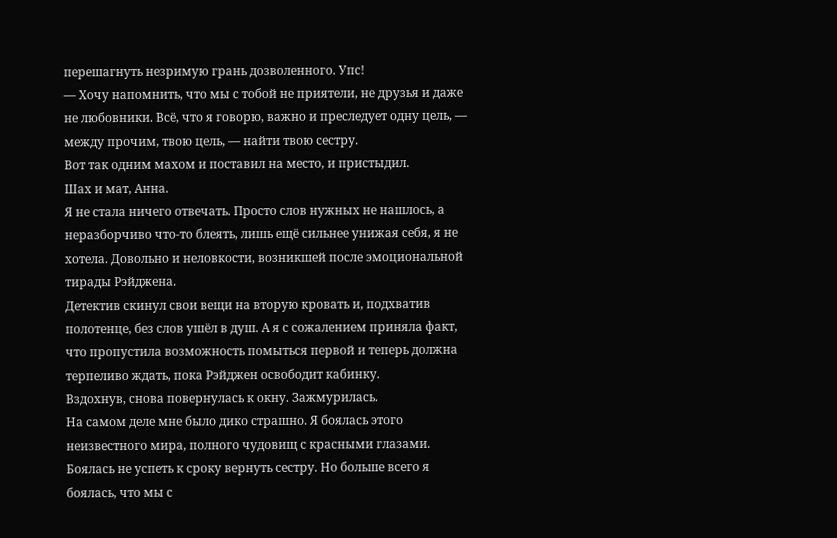перешагнуть незримую грань дозволенного. Упс!
— Хочу напомнить, что мы с тобой не приятели, не друзья и даже не любовники. Всё, что я говорю, важно и преследует одну цель, — между прочим, твою цель, — найти твою сестру.
Вот так одним махом и поставил на место, и пристыдил.
Шах и мат, Анна.
Я не стала ничего отвечать. Просто слов нужных не нашлось, а неразборчиво что-то блеять, лишь ещё сильнее унижая себя, я не хотела. Довольно и неловкости, возникшей после эмоциональной тирады Рэйджена.
Детектив скинул свои вещи на вторую кровать и, подхватив полотенце, без слов ушёл в душ. А я с сожалением приняла факт, что пропустила возможность помыться первой и теперь должна терпеливо ждать, пока Рэйджен освободит кабинку.
Вздохнув, снова повернулась к окну. Зажмурилась.
На самом деле мне было дико страшно. Я боялась этого неизвестного мира, полного чудовищ с красными глазами. Боялась не успеть к сроку вернуть сестру. Но больше всего я боялась, что мы с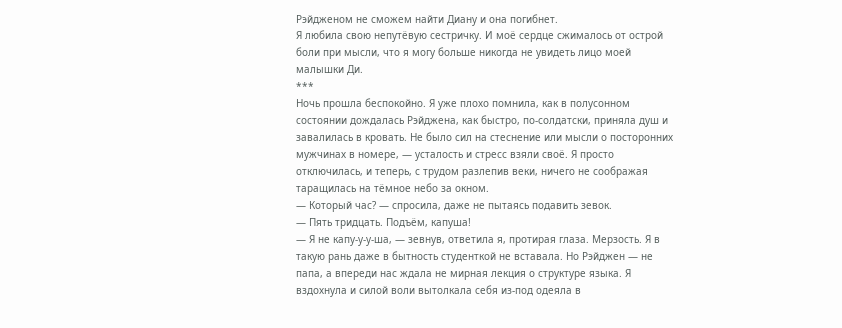Рэйдженом не сможем найти Диану и она погибнет.
Я любила свою непутёвую сестричку. И моё сердце сжималось от острой боли при мысли, что я могу больше никогда не увидеть лицо моей малышки Ди.
***
Ночь прошла беспокойно. Я уже плохо помнила, как в полусонном состоянии дождалась Рэйджена, как быстро, по-солдатски, приняла душ и завалилась в кровать. Не было сил на стеснение или мысли о посторонних мужчинах в номере, — усталость и стресс взяли своё. Я просто отключилась, и теперь, с трудом разлепив веки, ничего не соображая таращилась на тёмное небо за окном.
— Который час? — спросила, даже не пытаясь подавить зевок.
— Пять тридцать. Подъём, капуша!
— Я не капу-у-у-ша, — зевнув, ответила я, протирая глаза. Мерзость. Я в такую рань даже в бытность студенткой не вставала. Но Рэйджен — не папа, а впереди нас ждала не мирная лекция о структуре языка. Я вздохнула и силой воли вытолкала себя из-под одеяла в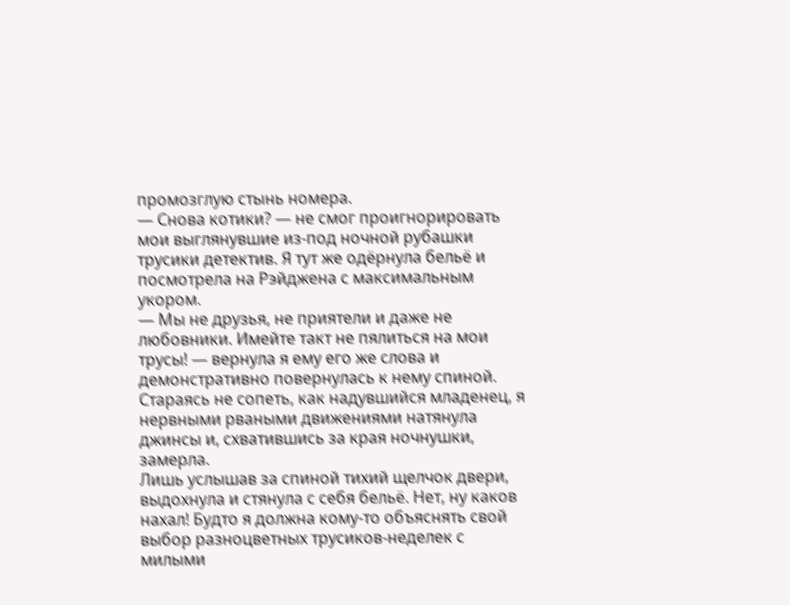промозглую стынь номера.
— Снова котики? — не смог проигнорировать мои выглянувшие из-под ночной рубашки трусики детектив. Я тут же одёрнула бельё и посмотрела на Рэйджена с максимальным укором.
— Мы не друзья, не приятели и даже не любовники. Имейте такт не пялиться на мои трусы! — вернула я ему его же слова и демонстративно повернулась к нему спиной. Стараясь не сопеть, как надувшийся младенец, я нервными рваными движениями натянула джинсы и, схватившись за края ночнушки, замерла.
Лишь услышав за спиной тихий щелчок двери, выдохнула и стянула с себя бельё. Нет, ну каков нахал! Будто я должна кому-то объяснять свой выбор разноцветных трусиков-неделек с милыми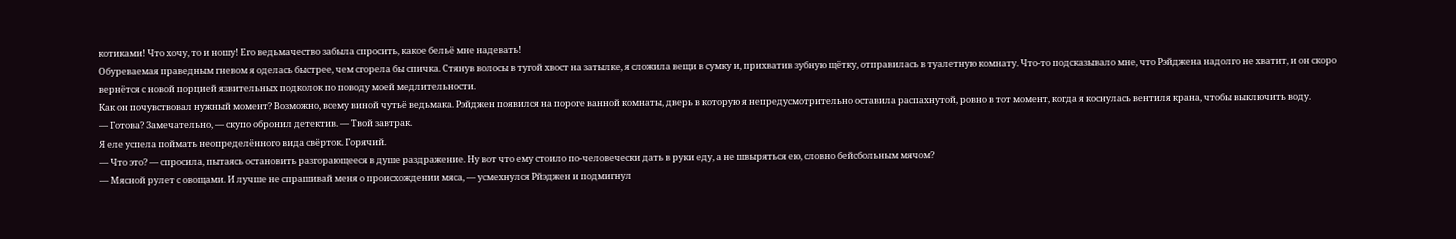котиками! Что хочу, то и ношу! Его ведьмачество забыла спросить, какое бельё мне надевать!
Обуреваемая праведным гневом я оделась быстрее, чем сгорела бы спичка. Стянув волосы в тугой хвост на затылке, я сложила вещи в сумку и, прихватив зубную щётку, отправилась в туалетную комнату. Что-то подсказывало мне, что Рэйджена надолго не хватит, и он скоро вернётся с новой порцией язвительных подколок по поводу моей медлительности.
Как он почувствовал нужный момент? Возможно, всему виной чутьё ведьмака. Рэйджен появился на пороге ванной комнаты, дверь в которую я непредусмотрительно оставила распахнутой, ровно в тот момент, когда я коснулась вентиля крана, чтобы выключить воду.
— Готова? Замечательно, — скупо обронил детектив. — Твой завтрак.
Я еле успела поймать неопределённого вида свёрток. Горячий.
— Что это? — спросила, пытаясь остановить разгорающееся в душе раздражение. Ну вот что ему стоило по-человечески дать в руки еду, а не швыряться ею, словно бейсбольным мячом?
— Мясной рулет с овощами. И лучше не спрашивай меня о происхождении мяса, — усмехнулся Рйэджен и подмигнул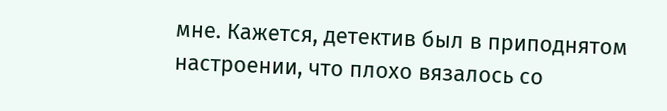мне. Кажется, детектив был в приподнятом настроении, что плохо вязалось со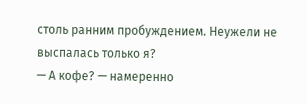столь ранним пробуждением. Неужели не выспалась только я?
— А кофе? — намеренно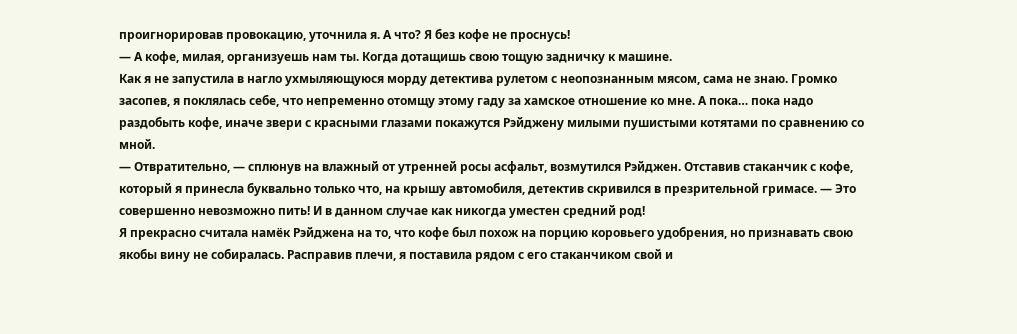проигнорировав провокацию, уточнила я. А что? Я без кофе не проснусь!
— А кофе, милая, организуешь нам ты. Когда дотащишь свою тощую задничку к машине.
Как я не запустила в нагло ухмыляющуюся морду детектива рулетом с неопознанным мясом, сама не знаю. Громко засопев, я поклялась себе, что непременно отомщу этому гаду за хамское отношение ко мне. А пока… пока надо раздобыть кофе, иначе звери с красными глазами покажутся Рэйджену милыми пушистыми котятами по сравнению со мной.
— Отвратительно, — сплюнув на влажный от утренней росы асфальт, возмутился Рэйджен. Отставив стаканчик с кофе, который я принесла буквально только что, на крышу автомобиля, детектив скривился в презрительной гримасе. — Это совершенно невозможно пить! И в данном случае как никогда уместен средний род!
Я прекрасно считала намёк Рэйджена на то, что кофе был похож на порцию коровьего удобрения, но признавать свою якобы вину не собиралась. Расправив плечи, я поставила рядом с его стаканчиком свой и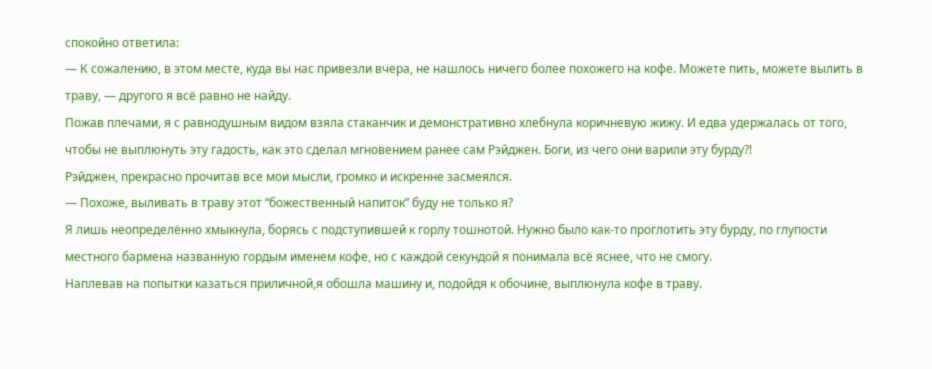спокойно ответила:
— К сожалению, в этом месте, куда вы нас привезли вчера, не нашлось ничего более похожего на кофе. Можете пить, можете вылить в траву, — другого я всё равно не найду.
Пожав плечами, я с равнодушным видом взяла стаканчик и демонстративно хлебнула коричневую жижу. И едва удержалась от того, чтобы не выплюнуть эту гадость, как это сделал мгновением ранее сам Рэйджен. Боги, из чего они варили эту бурду?!
Рэйджен, прекрасно прочитав все мои мысли, громко и искренне засмеялся.
— Похоже, выливать в траву этот “божественный напиток” буду не только я?
Я лишь неопределённо хмыкнула, борясь с подступившей к горлу тошнотой. Нужно было как-то проглотить эту бурду, по глупости местного бармена названную гордым именем кофе, но с каждой секундой я понимала всё яснее, что не смогу.
Наплевав на попытки казаться приличной,я обошла машину и, подойдя к обочине, выплюнула кофе в траву.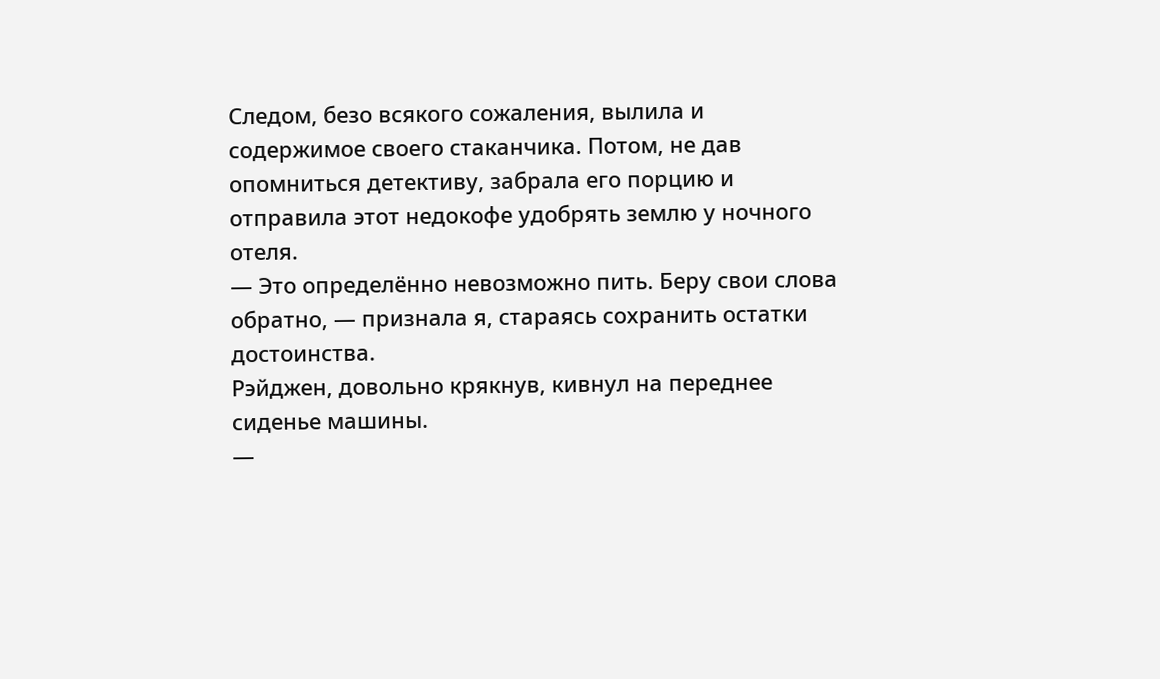Следом, безо всякого сожаления, вылила и содержимое своего стаканчика. Потом, не дав опомниться детективу, забрала его порцию и отправила этот недокофе удобрять землю у ночного отеля.
— Это определённо невозможно пить. Беру свои слова обратно, — признала я, стараясь сохранить остатки достоинства.
Рэйджен, довольно крякнув, кивнул на переднее сиденье машины.
—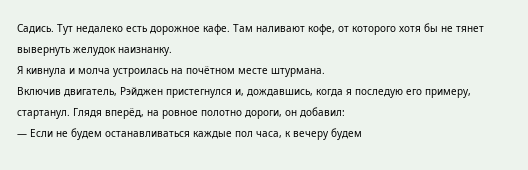Садись. Тут недалеко есть дорожное кафе. Там наливают кофе, от которого хотя бы не тянет вывернуть желудок наизнанку.
Я кивнула и молча устроилась на почётном месте штурмана.
Включив двигатель, Рэйджен пристегнулся и, дождавшись, когда я последую его примеру, стартанул. Глядя вперёд, на ровное полотно дороги, он добавил:
— Если не будем останавливаться каждые пол часа, к вечеру будем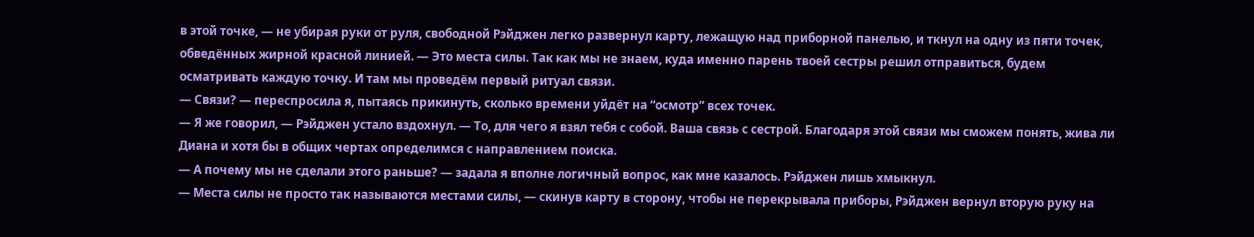в этой точке, — не убирая руки от руля, свободной Рэйджен легко развернул карту, лежащую над приборной панелью, и ткнул на одну из пяти точек, обведённых жирной красной линией. — Это места силы. Так как мы не знаем, куда именно парень твоей сестры решил отправиться, будем осматривать каждую точку. И там мы проведём первый ритуал связи.
— Связи? — переспросила я, пытаясь прикинуть, сколько времени уйдёт на “осмотр” всех точек.
— Я же говорил, — Рэйджен устало вздохнул. — То, для чего я взял тебя с собой. Ваша связь с сестрой. Благодаря этой связи мы сможем понять, жива ли Диана и хотя бы в общих чертах определимся с направлением поиска.
— А почему мы не сделали этого раньше? — задала я вполне логичный вопрос, как мне казалось. Рэйджен лишь хмыкнул.
— Места силы не просто так называются местами силы, — скинув карту в сторону, чтобы не перекрывала приборы, Рэйджен вернул вторую руку на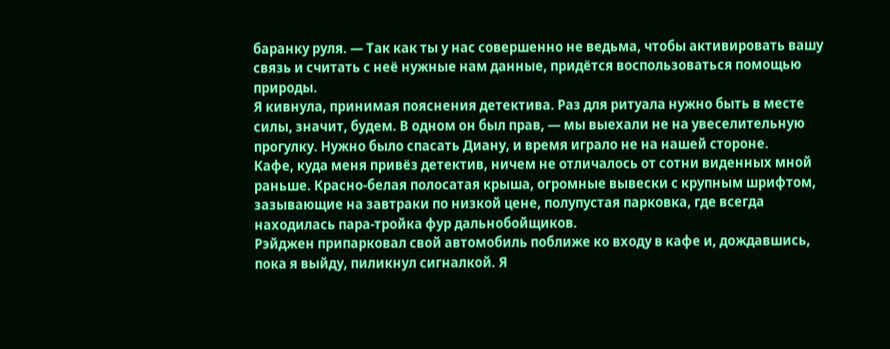баранку руля. — Так как ты у нас совершенно не ведьма, чтобы активировать вашу связь и считать с неё нужные нам данные, придётся воспользоваться помощью природы.
Я кивнула, принимая пояснения детектива. Раз для ритуала нужно быть в месте силы, значит, будем. В одном он был прав, — мы выехали не на увеселительную прогулку. Нужно было спасать Диану, и время играло не на нашей стороне.
Кафе, куда меня привёз детектив, ничем не отличалось от сотни виденных мной раньше. Красно-белая полосатая крыша, огромные вывески с крупным шрифтом, зазывающие на завтраки по низкой цене, полупустая парковка, где всегда находилась пара-тройка фур дальнобойщиков.
Рэйджен припарковал свой автомобиль поближе ко входу в кафе и, дождавшись, пока я выйду, пиликнул сигналкой. Я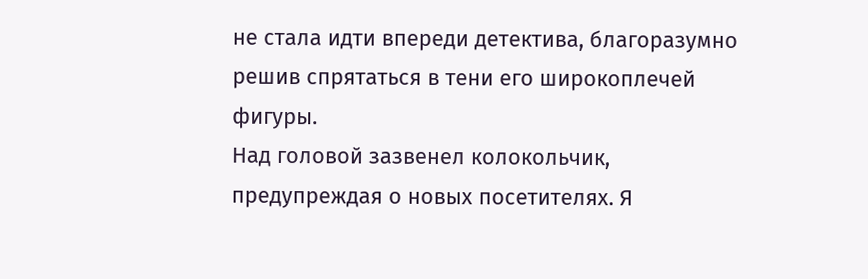не стала идти впереди детектива, благоразумно решив спрятаться в тени его широкоплечей фигуры.
Над головой зазвенел колокольчик, предупреждая о новых посетителях. Я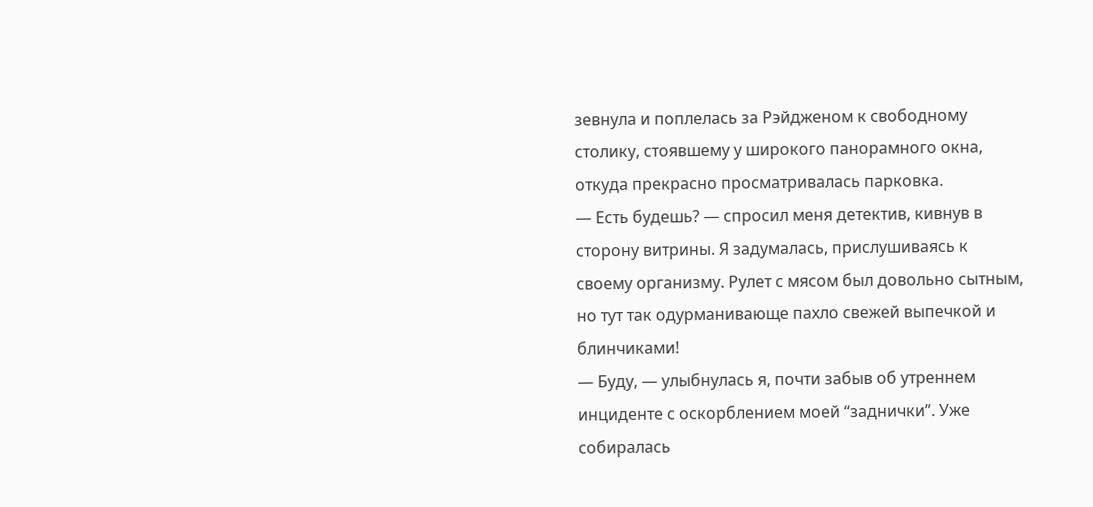зевнула и поплелась за Рэйдженом к свободному столику, стоявшему у широкого панорамного окна, откуда прекрасно просматривалась парковка.
— Есть будешь? — спросил меня детектив, кивнув в сторону витрины. Я задумалась, прислушиваясь к своему организму. Рулет с мясом был довольно сытным, но тут так одурманивающе пахло свежей выпечкой и блинчиками!
— Буду, — улыбнулась я, почти забыв об утреннем инциденте с оскорблением моей “заднички”. Уже собиралась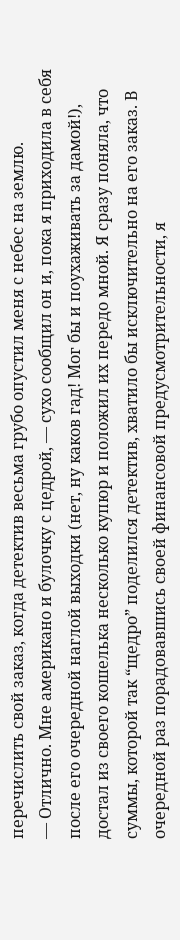перечислить свой заказ, когда детектив весьма грубо опустил меня с небес на землю.
— Отлично. Мне американо и булочку с цедрой, — сухо сообщил он и, пока я приходила в себя после его очередной наглой выходки (нет, ну каков гад! Мог бы и поухаживать за дамой!), достал из своего кошелька несколько купюр и положил их передо мной. Я сразу поняла, что суммы, которой так “щедро” поделился детектив, хватило бы исключительно на его заказ. В очередной раз порадовавшись своей финансовой предусмотрительности, я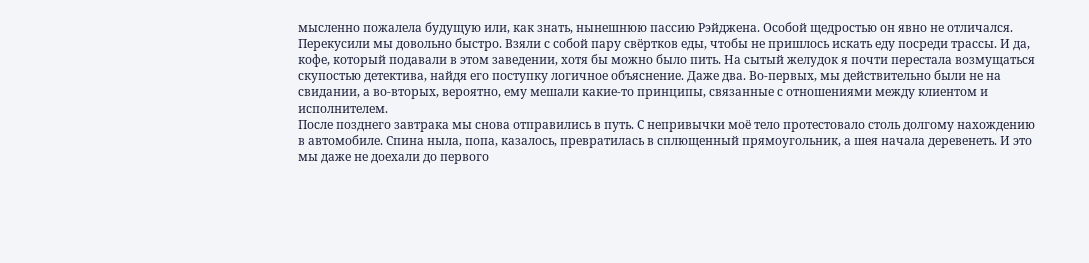мысленно пожалела будущую или, как знать, нынешнюю пассию Рэйджена. Особой щедростью он явно не отличался.
Перекусили мы довольно быстро. Взяли с собой пару свёртков еды, чтобы не пришлось искать еду посреди трассы. И да, кофе, который подавали в этом заведении, хотя бы можно было пить. На сытый желудок я почти перестала возмущаться скупостью детектива, найдя его поступку логичное объяснение. Даже два. Во-первых, мы действительно были не на свидании, а во-вторых, вероятно, ему мешали какие-то принципы, связанные с отношениями между клиентом и исполнителем.
После позднего завтрака мы снова отправились в путь. С непривычки моё тело протестовало столь долгому нахождению в автомобиле. Спина ныла, попа, казалось, превратилась в сплющенный прямоугольник, а шея начала деревенеть. И это мы даже не доехали до первого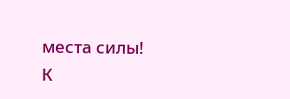места силы!
К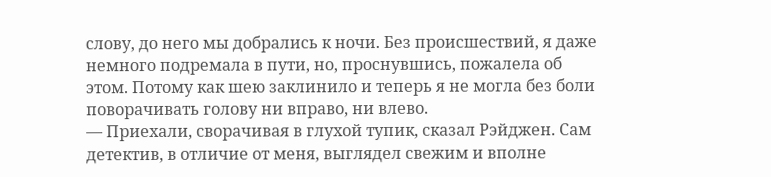слову, до него мы добрались к ночи. Без происшествий, я даже немного подремала в пути, но, проснувшись, пожалела об этом. Потому как шею заклинило и теперь я не могла без боли поворачивать голову ни вправо, ни влево.
— Приехали, сворачивая в глухой тупик, сказал Рэйджен. Сам детектив, в отличие от меня, выглядел свежим и вполне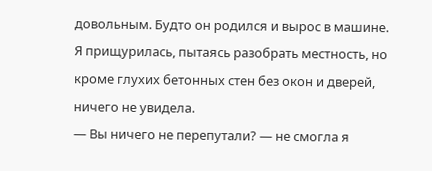довольным. Будто он родился и вырос в машине.
Я прищурилась, пытаясь разобрать местность, но кроме глухих бетонных стен без окон и дверей, ничего не увидела.
— Вы ничего не перепутали? — не смогла я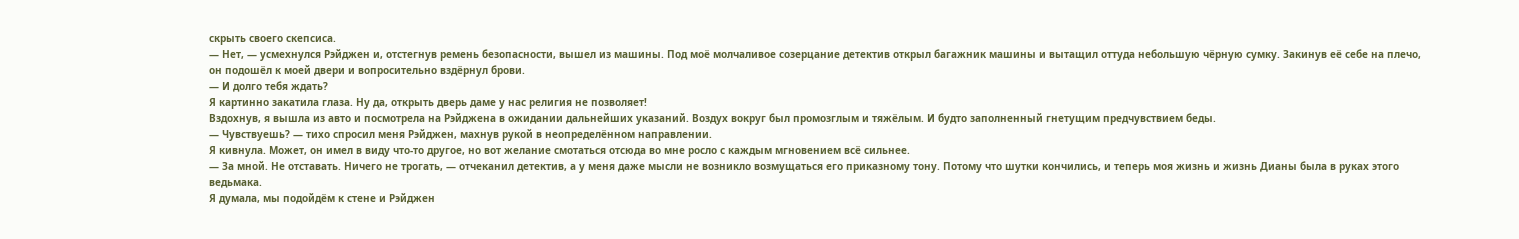скрыть своего скепсиса.
— Нет, — усмехнулся Рэйджен и, отстегнув ремень безопасности, вышел из машины. Под моё молчаливое созерцание детектив открыл багажник машины и вытащил оттуда небольшую чёрную сумку. Закинув её себе на плечо, он подошёл к моей двери и вопросительно вздёрнул брови.
— И долго тебя ждать?
Я картинно закатила глаза. Ну да, открыть дверь даме у нас религия не позволяет!
Вздохнув, я вышла из авто и посмотрела на Рэйджена в ожидании дальнейших указаний. Воздух вокруг был промозглым и тяжёлым. И будто заполненный гнетущим предчувствием беды.
— Чувствуешь? — тихо спросил меня Рэйджен, махнув рукой в неопределённом направлении.
Я кивнула. Может, он имел в виду что-то другое, но вот желание смотаться отсюда во мне росло с каждым мгновением всё сильнее.
— За мной. Не отставать. Ничего не трогать, — отчеканил детектив, а у меня даже мысли не возникло возмущаться его приказному тону. Потому что шутки кончились, и теперь моя жизнь и жизнь Дианы была в руках этого ведьмака.
Я думала, мы подойдём к стене и Рэйджен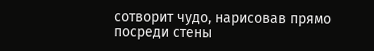сотворит чудо, нарисовав прямо посреди стены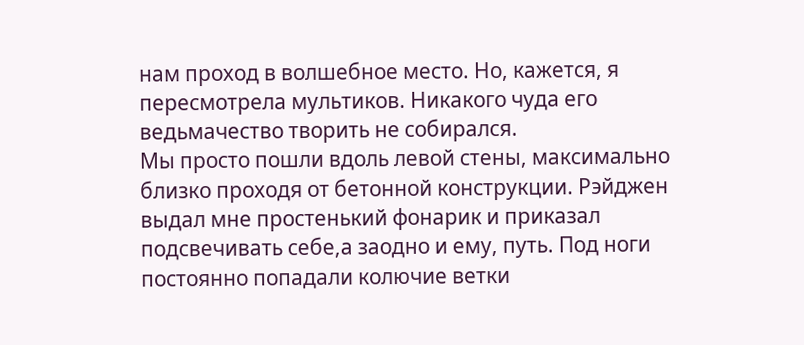нам проход в волшебное место. Но, кажется, я пересмотрела мультиков. Никакого чуда его ведьмачество творить не собирался.
Мы просто пошли вдоль левой стены, максимально близко проходя от бетонной конструкции. Рэйджен выдал мне простенький фонарик и приказал подсвечивать себе,а заодно и ему, путь. Под ноги постоянно попадали колючие ветки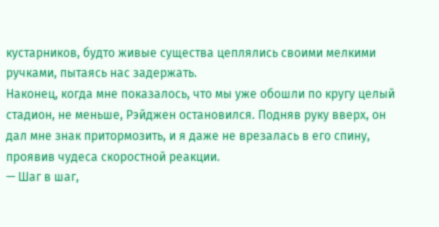кустарников, будто живые существа цеплялись своими мелкими ручками, пытаясь нас задержать.
Наконец, когда мне показалось, что мы уже обошли по кругу целый стадион, не меньше, Рэйджен остановился. Подняв руку вверх, он дал мне знак притормозить, и я даже не врезалась в его спину, проявив чудеса скоростной реакции.
— Шаг в шаг,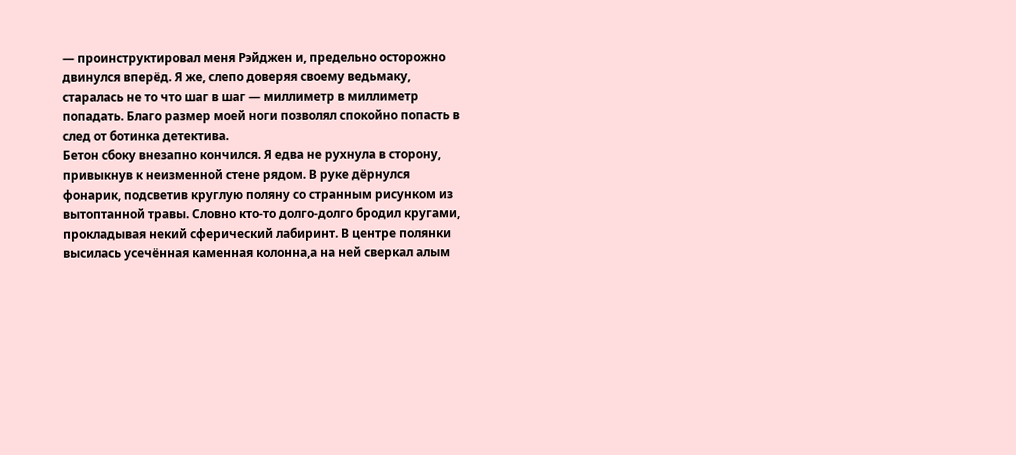— проинструктировал меня Рэйджен и, предельно осторожно двинулся вперёд. Я же, слепо доверяя своему ведьмаку, старалась не то что шаг в шаг — миллиметр в миллиметр попадать. Благо размер моей ноги позволял спокойно попасть в след от ботинка детектива.
Бетон сбоку внезапно кончился. Я едва не рухнула в сторону, привыкнув к неизменной стене рядом. В руке дёрнулся фонарик, подсветив круглую поляну со странным рисунком из вытоптанной травы. Словно кто-то долго-долго бродил кругами, прокладывая некий сферический лабиринт. В центре полянки высилась усечённая каменная колонна,а на ней сверкал алым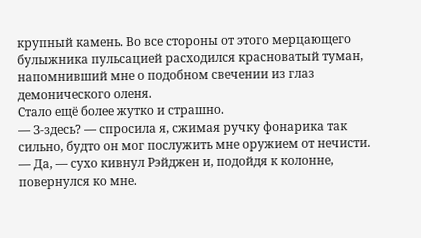крупный камень. Во все стороны от этого мерцающего булыжника пульсацией расходился красноватый туман, напомнивший мне о подобном свечении из глаз демонического оленя.
Стало ещё более жутко и страшно.
— З-здесь? — спросила я, сжимая ручку фонарика так сильно, будто он мог послужить мне оружием от нечисти.
— Да, — сухо кивнул Рэйджен и, подойдя к колонне, повернулся ко мне.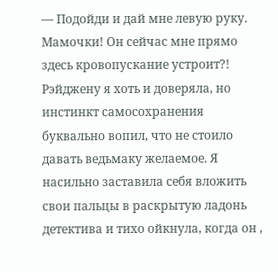— Подойди и дай мне левую руку.
Мамочки! Он сейчас мне прямо здесь кровопускание устроит?!
Рэйджену я хоть и доверяла, но инстинкт самосохранения буквально вопил, что не стоило давать ведьмаку желаемое. Я насильно заставила себя вложить свои пальцы в раскрытую ладонь детектива и тихо ойкнула, когда он ,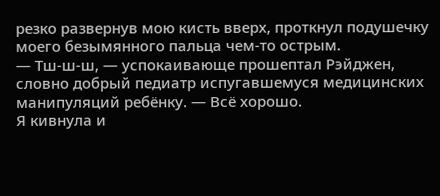резко развернув мою кисть вверх, проткнул подушечку моего безымянного пальца чем-то острым.
— Тш-ш-ш, — успокаивающе прошептал Рэйджен, словно добрый педиатр испугавшемуся медицинских манипуляций ребёнку. — Всё хорошо.
Я кивнула и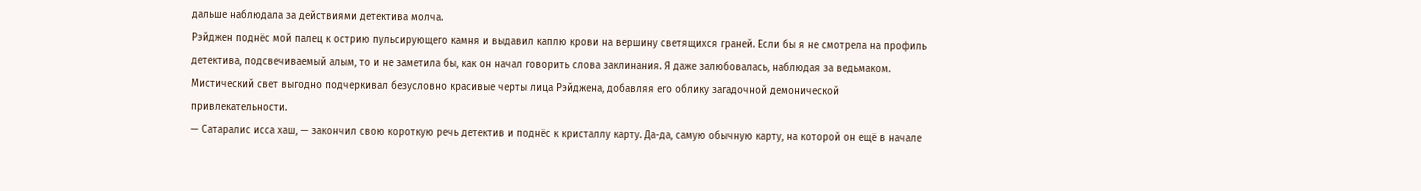дальше наблюдала за действиями детектива молча.
Рэйджен поднёс мой палец к острию пульсирующего камня и выдавил каплю крови на вершину светящихся граней. Если бы я не смотрела на профиль детектива, подсвечиваемый алым, то и не заметила бы, как он начал говорить слова заклинания. Я даже залюбовалась, наблюдая за ведьмаком. Мистический свет выгодно подчеркивал безусловно красивые черты лица Рэйджена, добавляя его облику загадочной демонической привлекательности.
— Сатаралис исса хаш, — закончил свою короткую речь детектив и поднёс к кристаллу карту. Да-да, самую обычную карту, на которой он ещё в начале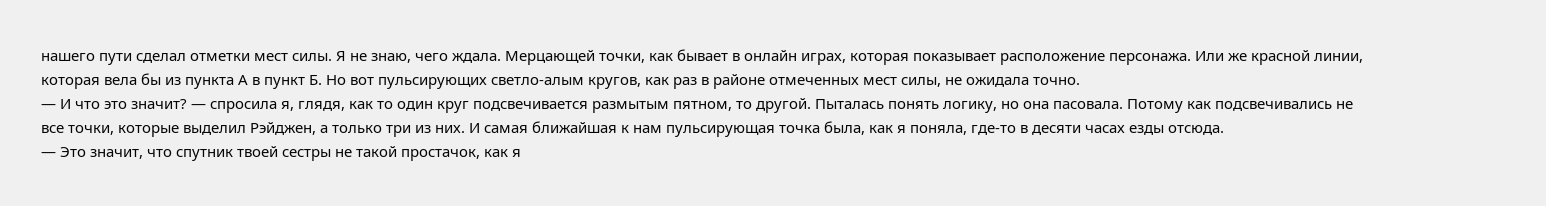нашего пути сделал отметки мест силы. Я не знаю, чего ждала. Мерцающей точки, как бывает в онлайн играх, которая показывает расположение персонажа. Или же красной линии, которая вела бы из пункта А в пункт Б. Но вот пульсирующих светло-алым кругов, как раз в районе отмеченных мест силы, не ожидала точно.
— И что это значит? — спросила я, глядя, как то один круг подсвечивается размытым пятном, то другой. Пыталась понять логику, но она пасовала. Потому как подсвечивались не все точки, которые выделил Рэйджен, а только три из них. И самая ближайшая к нам пульсирующая точка была, как я поняла, где-то в десяти часах езды отсюда.
— Это значит, что спутник твоей сестры не такой простачок, как я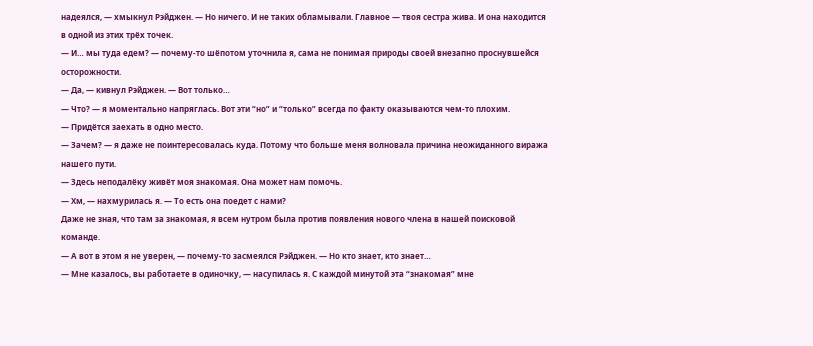надеялся, — хмыкнул Рэйджен. — Но ничего. И не таких обламывали. Главное — твоя сестра жива. И она находится в одной из этих трёх точек.
— И… мы туда едем? — почему-то шёпотом уточнила я, сама не понимая природы своей внезапно проснувшейся осторожности.
— Да, — кивнул Рэйджен. — Вот только…
— Что? — я моментально напряглась. Вот эти “но” и “только” всегда по факту оказываются чем-то плохим.
— Придётся заехать в одно место.
— Зачем? — я даже не поинтересовалась куда. Потому что больше меня волновала причина неожиданного виража нашего пути.
— Здесь неподалёку живёт моя знакомая. Она может нам помочь.
— Хм, — нахмурилась я. — То есть она поедет с нами?
Даже не зная, что там за знакомая, я всем нутром была против появления нового члена в нашей поисковой команде.
— А вот в этом я не уверен, — почему-то засмеялся Рэйджен. — Но кто знает, кто знает…
— Мне казалось, вы работаете в одиночку, — насупилась я. С каждой минутой эта “знакомая” мне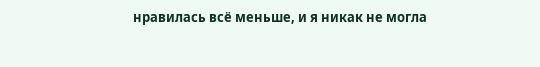нравилась всё меньше, и я никак не могла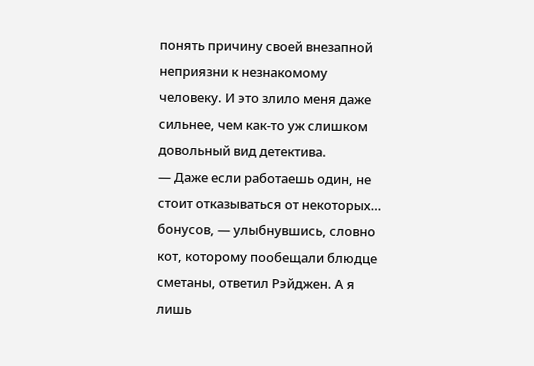понять причину своей внезапной неприязни к незнакомому человеку. И это злило меня даже сильнее, чем как-то уж слишком довольный вид детектива.
— Даже если работаешь один, не стоит отказываться от некоторых… бонусов, — улыбнувшись, словно кот, которому пообещали блюдце сметаны, ответил Рэйджен. А я лишь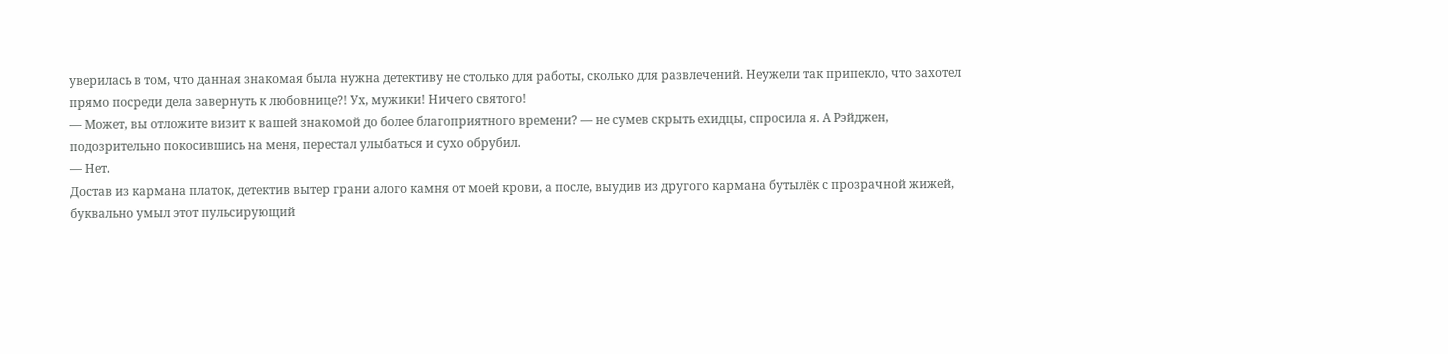уверилась в том, что данная знакомая была нужна детективу не столько для работы, сколько для развлечений. Неужели так припекло, что захотел прямо посреди дела завернуть к любовнице?! Ух, мужики! Ничего святого!
— Может, вы отложите визит к вашей знакомой до более благоприятного времени? — не сумев скрыть ехидцы, спросила я. А Рэйджен, подозрительно покосившись на меня, перестал улыбаться и сухо обрубил.
— Нет.
Достав из кармана платок, детектив вытер грани алого камня от моей крови, а после, выудив из другого кармана бутылёк с прозрачной жижей, буквально умыл этот пульсирующий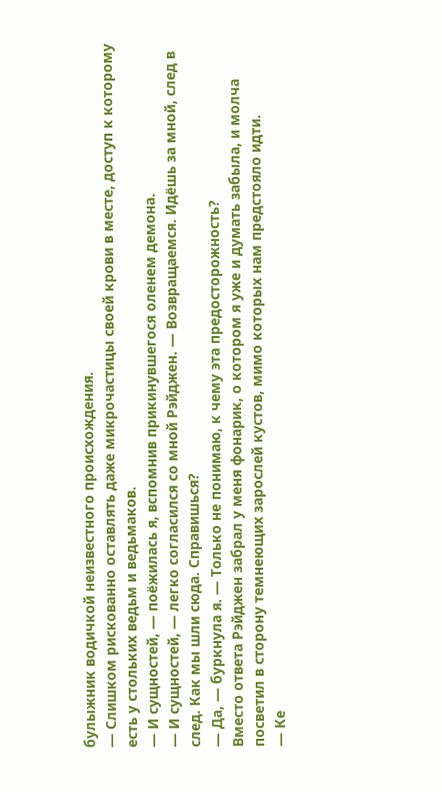булыжник водичкой неизвестного происхождения.
— Слишком рискованно оставлять даже микрочастицы своей крови в месте, доступ к которому есть у стольких ведьм и ведьмаков.
— И сущностей, — поёжилась я, вспомнив прикинувшегося оленем демона.
— И сущностей, — легко согласился со мной Рэйджен. — Возвращаемся. Идёшь за мной, след в след. Как мы шли сюда. Справишься?
— Да, — буркнула я. — Только не понимаю, к чему эта предосторожность?
Вместо ответа Рэйджен забрал у меня фонарик, о котором я уже и думать забыла, и молча посветил в сторону темнеющих зарослей кустов, мимо которых нам предстояло идти.
— Ке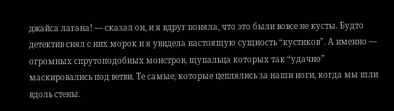джайса лагана! — сказал он, и я вдруг поняла, что это были вовсе не кусты. Будто детектив снял с них морок и я увидела настоящую сущность “кустиков”. А именно — огромных спрутоподобных монстров, щупальца которых так “удачно” маскировались под ветви. Те самые, которые цеплялись за наши ноги, когда мы шли вдоль стены.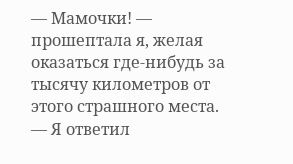— Мамочки! — прошептала я, желая оказаться где-нибудь за тысячу километров от этого страшного места.
— Я ответил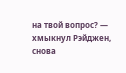на твой вопрос? — хмыкнул Рэйджен, снова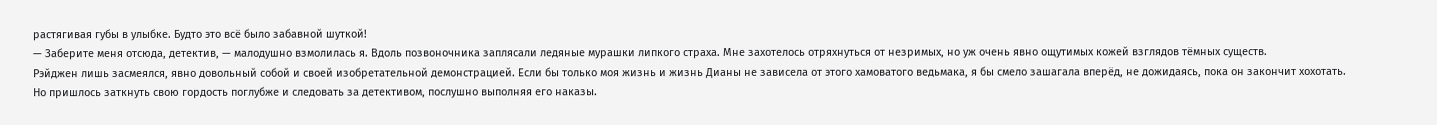растягивая губы в улыбке. Будто это всё было забавной шуткой!
— Заберите меня отсюда, детектив, — малодушно взмолилась я. Вдоль позвоночника заплясали ледяные мурашки липкого страха. Мне захотелось отряхнуться от незримых, но уж очень явно ощутимых кожей взглядов тёмных существ.
Рэйджен лишь засмеялся, явно довольный собой и своей изобретательной демонстрацией. Если бы только моя жизнь и жизнь Дианы не зависела от этого хамоватого ведьмака, я бы смело зашагала вперёд, не дожидаясь, пока он закончит хохотать.
Но пришлось заткнуть свою гордость поглубже и следовать за детективом, послушно выполняя его наказы.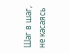Шаг в шаг, не касаясь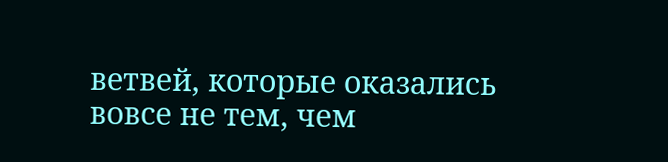ветвей, которые оказались вовсе не тем, чем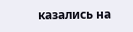казались на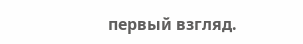первый взгляд.